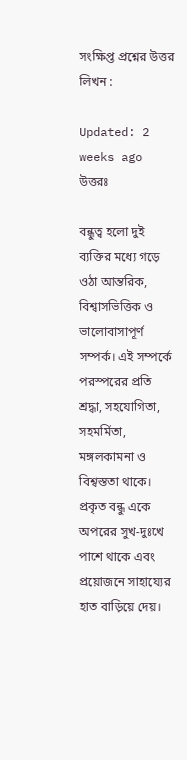সংক্ষিপ্ত প্রশ্নের উত্তর লিখন :

Updated: 2 weeks ago
উত্তরঃ

বন্ধুত্ব হলো দুই ব্যক্তির মধ্যে গড়ে ওঠা আন্তরিক, বিশ্বাসভিত্তিক ও ভালোবাসাপূর্ণ সম্পর্ক। এই সম্পর্কে পরস্পরের প্রতি শ্রদ্ধা, সহযোগিতা, সহমর্মিতা, মঙ্গলকামনা ও বিশ্বস্ততা থাকে। প্রকৃত বন্ধু একে অপরের সুখ-দুঃখে পাশে থাকে এবং প্রয়োজনে সাহায্যের হাত বাড়িয়ে দেয়।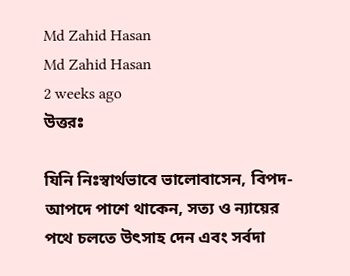Md Zahid Hasan
Md Zahid Hasan
2 weeks ago
উত্তরঃ

যিনি নিঃস্বার্থভাবে ভালোবাসেন, বিপদ-আপদে পাশে থাকেন, সত্য ও ন্যায়ের পথে চলতে উৎসাহ দেন এবং সর্বদা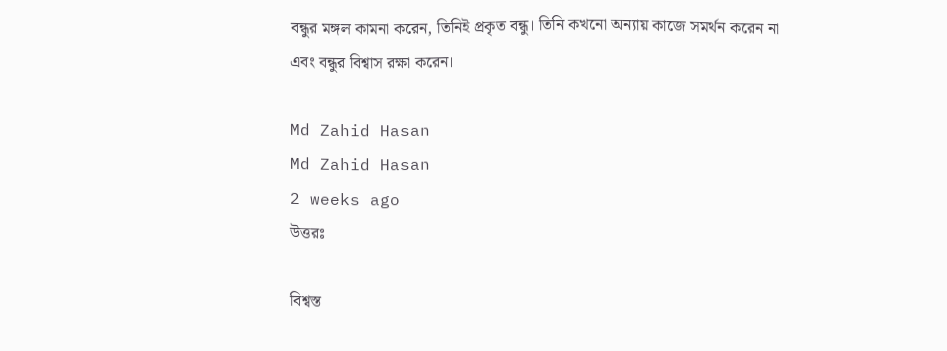বন্ধুর মঙ্গল কামনা করেন, তিনিই প্রকৃত বন্ধু। তিনি কখনো অন্যায় কাজে সমর্থন করেন না এবং বন্ধুর বিশ্বাস রক্ষা করেন।

Md Zahid Hasan
Md Zahid Hasan
2 weeks ago
উত্তরঃ

বিশ্বস্ত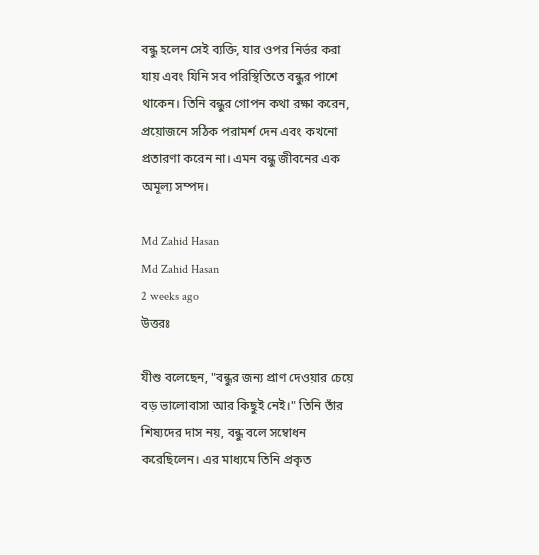বন্ধু হলেন সেই ব্যক্তি, যার ওপর নির্ভর করা যায় এবং যিনি সব পরিস্থিতিতে বন্ধুর পাশে থাকেন। তিনি বন্ধুর গোপন কথা রক্ষা করেন, প্রয়োজনে সঠিক পরামর্শ দেন এবং কখনো প্রতারণা করেন না। এমন বন্ধু জীবনের এক অমূল্য সম্পদ।

Md Zahid Hasan
Md Zahid Hasan
2 weeks ago
উত্তরঃ

যীশু বলেছেন, "বন্ধুর জন্য প্রাণ দেওয়ার চেয়ে বড় ভালোবাসা আর কিছুই নেই।" তিনি তাঁর শিষ্যদের দাস নয়, বন্ধু বলে সম্বোধন করেছিলেন। এর মাধ্যমে তিনি প্রকৃত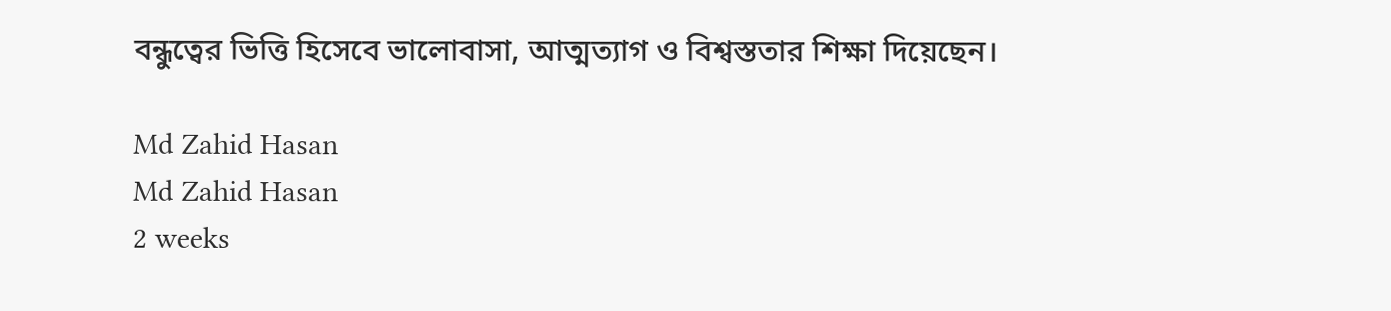বন্ধুত্বের ভিত্তি হিসেবে ভালোবাসা, আত্মত্যাগ ও বিশ্বস্ততার শিক্ষা দিয়েছেন।

Md Zahid Hasan
Md Zahid Hasan
2 weeks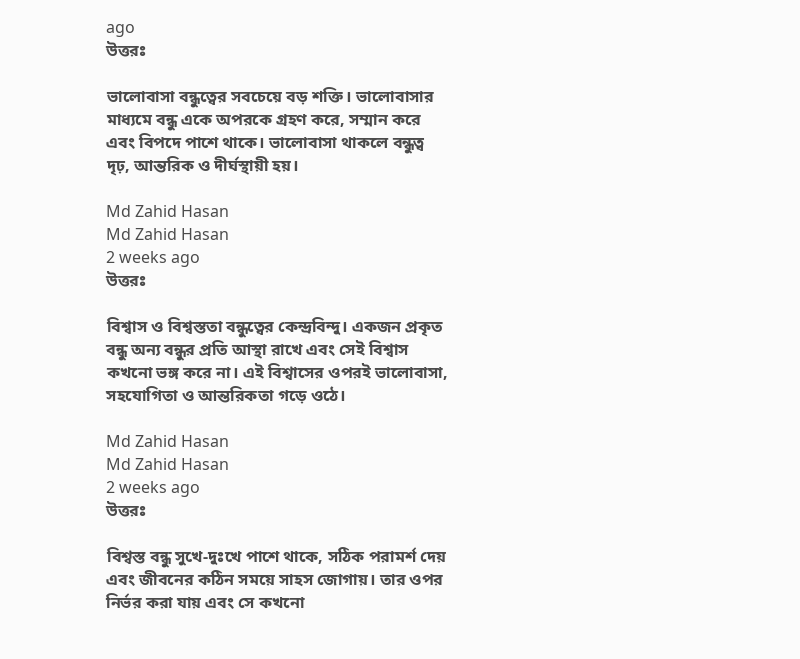ago
উত্তরঃ

ভালোবাসা বন্ধুত্বের সবচেয়ে বড় শক্তি। ভালোবাসার মাধ্যমে বন্ধু একে অপরকে গ্রহণ করে, সম্মান করে এবং বিপদে পাশে থাকে। ভালোবাসা থাকলে বন্ধুত্ব দৃঢ়, আন্তরিক ও দীর্ঘস্থায়ী হয়।

Md Zahid Hasan
Md Zahid Hasan
2 weeks ago
উত্তরঃ

বিশ্বাস ও বিশ্বস্ততা বন্ধুত্বের কেন্দ্রবিন্দু। একজন প্রকৃত বন্ধু অন্য বন্ধুর প্রতি আস্থা রাখে এবং সেই বিশ্বাস কখনো ভঙ্গ করে না। এই বিশ্বাসের ওপরই ভালোবাসা, সহযোগিতা ও আন্তরিকতা গড়ে ওঠে।

Md Zahid Hasan
Md Zahid Hasan
2 weeks ago
উত্তরঃ

বিশ্বস্ত বন্ধু সুখে-দুঃখে পাশে থাকে, সঠিক পরামর্শ দেয় এবং জীবনের কঠিন সময়ে সাহস জোগায়। তার ওপর নির্ভর করা যায় এবং সে কখনো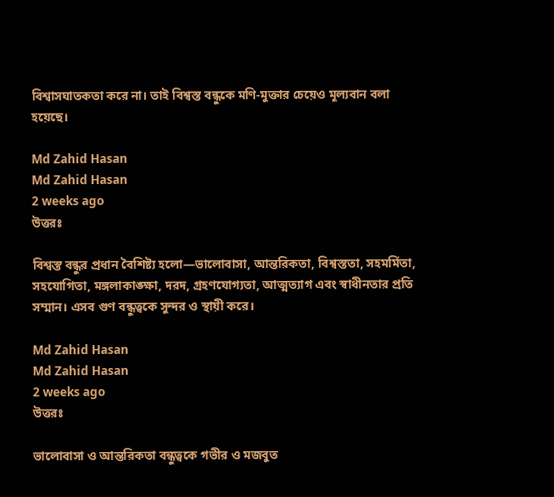বিশ্বাসঘাতকতা করে না। তাই বিশ্বস্ত বন্ধুকে মণি-মুক্তার চেয়েও মূল্যবান বলা হয়েছে।

Md Zahid Hasan
Md Zahid Hasan
2 weeks ago
উত্তরঃ

বিশ্বস্ত বন্ধুর প্রধান বৈশিষ্ট্য হলো—ভালোবাসা, আন্তরিকতা, বিশ্বস্ততা, সহমর্মিতা, সহযোগিতা, মঙ্গলাকাঙ্ক্ষা, দরদ, গ্রহণযোগ্যতা, আত্মত্যাগ এবং স্বাধীনতার প্রতি সম্মান। এসব গুণ বন্ধুত্বকে সুন্দর ও স্থায়ী করে।

Md Zahid Hasan
Md Zahid Hasan
2 weeks ago
উত্তরঃ

ভালোবাসা ও আন্তরিকতা বন্ধুত্বকে গভীর ও মজবুত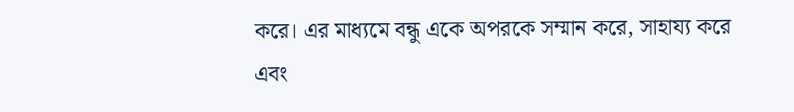করে। এর মাধ্যমে বন্ধু একে অপরকে সম্মান করে, সাহায্য করে এবং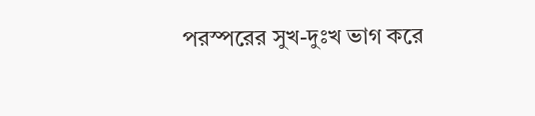পরস্পরের সুখ-দুঃখ ভাগ করে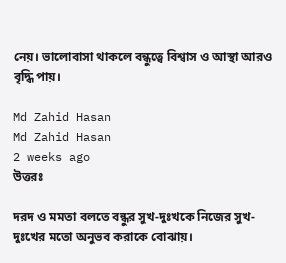নেয়। ভালোবাসা থাকলে বন্ধুত্বে বিশ্বাস ও আস্থা আরও বৃদ্ধি পায়।

Md Zahid Hasan
Md Zahid Hasan
2 weeks ago
উত্তরঃ

দরদ ও মমতা বলতে বন্ধুর সুখ-দুঃখকে নিজের সুখ-দুঃখের মতো অনুভব করাকে বোঝায়।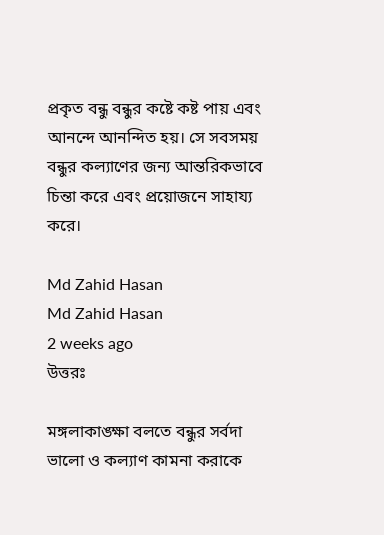প্রকৃত বন্ধু বন্ধুর কষ্টে কষ্ট পায় এবং আনন্দে আনন্দিত হয়। সে সবসময় বন্ধুর কল্যাণের জন্য আন্তরিকভাবে চিন্তা করে এবং প্রয়োজনে সাহায্য করে।

Md Zahid Hasan
Md Zahid Hasan
2 weeks ago
উত্তরঃ

মঙ্গলাকাঙ্ক্ষা বলতে বন্ধুর সর্বদা ভালো ও কল্যাণ কামনা করাকে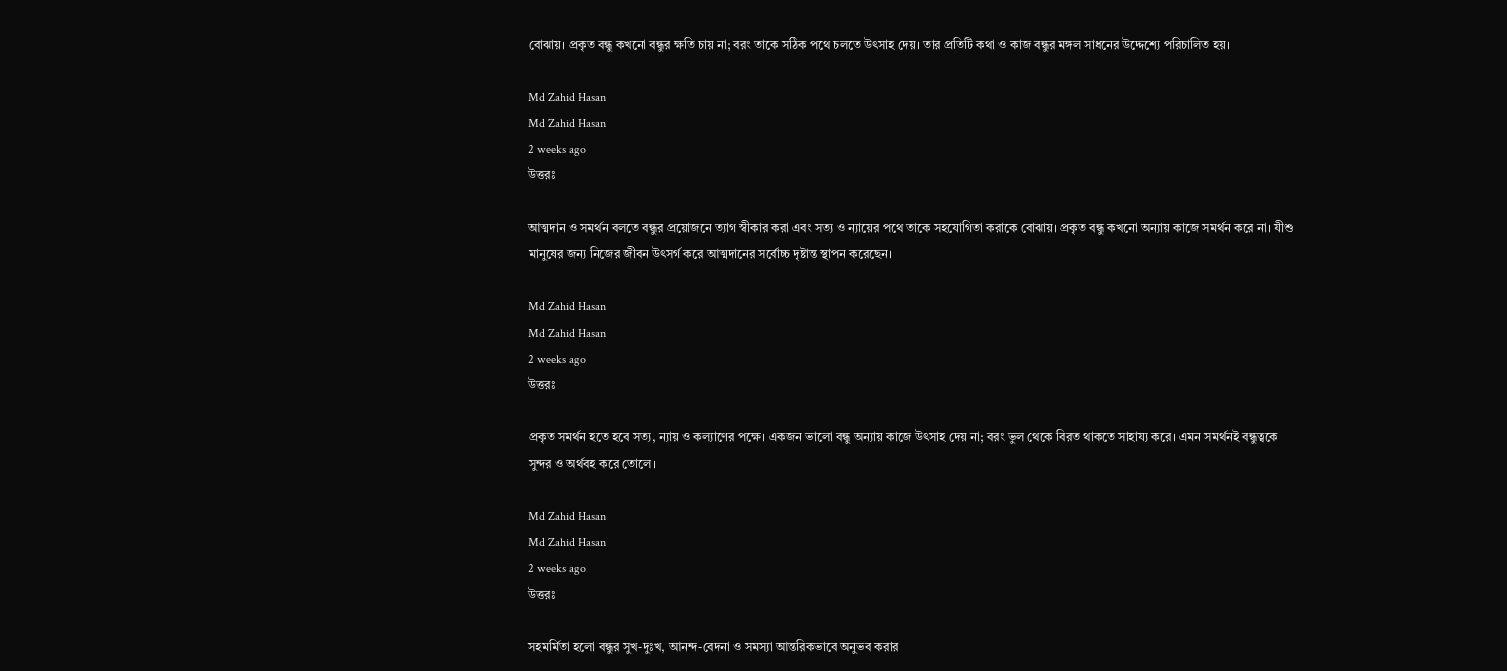বোঝায়। প্রকৃত বন্ধু কখনো বন্ধুর ক্ষতি চায় না; বরং তাকে সঠিক পথে চলতে উৎসাহ দেয়। তার প্রতিটি কথা ও কাজ বন্ধুর মঙ্গল সাধনের উদ্দেশ্যে পরিচালিত হয়।

Md Zahid Hasan
Md Zahid Hasan
2 weeks ago
উত্তরঃ

আত্মদান ও সমর্থন বলতে বন্ধুর প্রয়োজনে ত্যাগ স্বীকার করা এবং সত্য ও ন্যায়ের পথে তাকে সহযোগিতা করাকে বোঝায়। প্রকৃত বন্ধু কখনো অন্যায় কাজে সমর্থন করে না। যীশু মানুষের জন্য নিজের জীবন উৎসর্গ করে আত্মদানের সর্বোচ্চ দৃষ্টান্ত স্থাপন করেছেন।

Md Zahid Hasan
Md Zahid Hasan
2 weeks ago
উত্তরঃ

প্রকৃত সমর্থন হতে হবে সত্য, ন্যায় ও কল্যাণের পক্ষে। একজন ভালো বন্ধু অন্যায় কাজে উৎসাহ দেয় না; বরং ভুল থেকে বিরত থাকতে সাহায্য করে। এমন সমর্থনই বন্ধুত্বকে সুন্দর ও অর্থবহ করে তোলে।

Md Zahid Hasan
Md Zahid Hasan
2 weeks ago
উত্তরঃ

সহমর্মিতা হলো বন্ধুর সুখ-দুঃখ, আনন্দ-বেদনা ও সমস্যা আন্তরিকভাবে অনুভব করার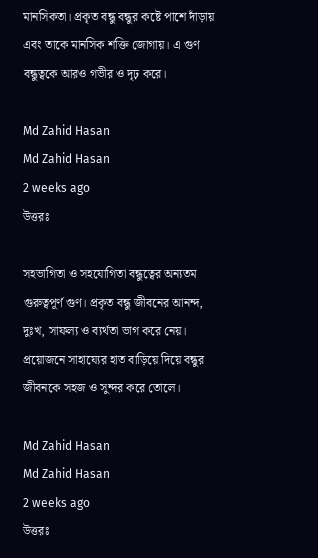মানসিকতা। প্রকৃত বন্ধু বন্ধুর কষ্টে পাশে দাঁড়ায় এবং তাকে মানসিক শক্তি জোগায়। এ গুণ বন্ধুত্বকে আরও গভীর ও দৃঢ় করে।

Md Zahid Hasan
Md Zahid Hasan
2 weeks ago
উত্তরঃ

সহভাগিতা ও সহযোগিতা বন্ধুত্বের অন্যতম গুরুত্বপূর্ণ গুণ। প্রকৃত বন্ধু জীবনের আনন্দ, দুঃখ, সাফল্য ও ব্যর্থতা ভাগ করে নেয়। প্রয়োজনে সাহায্যের হাত বাড়িয়ে দিয়ে বন্ধুর জীবনকে সহজ ও সুন্দর করে তোলে।

Md Zahid Hasan
Md Zahid Hasan
2 weeks ago
উত্তরঃ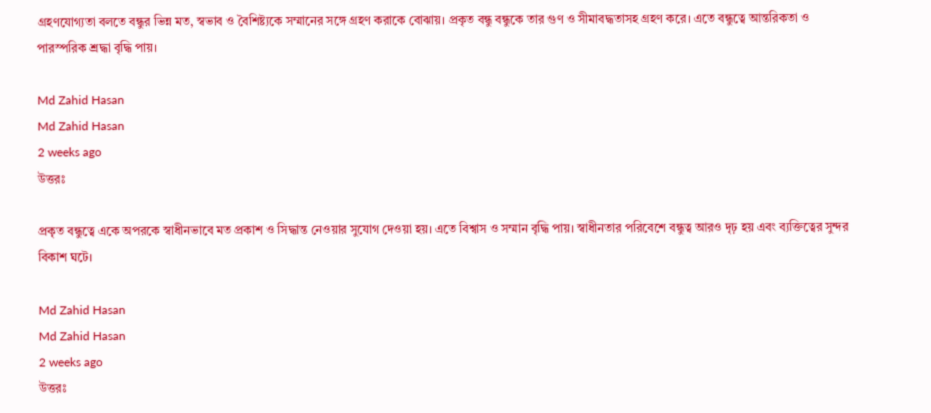গ্রহণযোগ্যতা বলতে বন্ধুর ভিন্ন মত, স্বভাব ও বৈশিষ্ট্যকে সম্মানের সঙ্গে গ্রহণ করাকে বোঝায়। প্রকৃত বন্ধু বন্ধুকে তার গুণ ও সীমাবদ্ধতাসহ গ্রহণ করে। এতে বন্ধুত্বে আন্তরিকতা ও পারস্পরিক শ্রদ্ধা বৃদ্ধি পায়।

Md Zahid Hasan
Md Zahid Hasan
2 weeks ago
উত্তরঃ

প্রকৃত বন্ধুত্বে একে অপরকে স্বাধীনভাবে মত প্রকাশ ও সিদ্ধান্ত নেওয়ার সুযোগ দেওয়া হয়। এতে বিশ্বাস ও সম্মান বৃদ্ধি পায়। স্বাধীনতার পরিবেশে বন্ধুত্ব আরও দৃঢ় হয় এবং ব্যক্তিত্বের সুন্দর বিকাশ ঘটে।

Md Zahid Hasan
Md Zahid Hasan
2 weeks ago
উত্তরঃ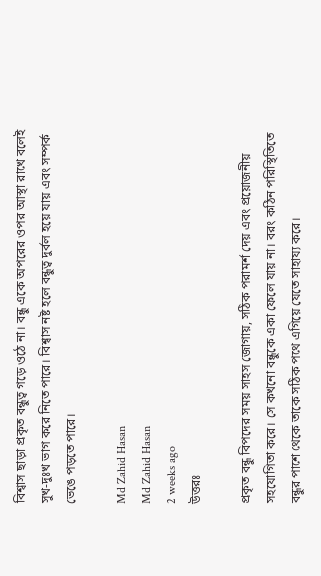বিশ্বাস ছাড়া প্রকৃত বন্ধুত্ব গড়ে ওঠে না। বন্ধু একে অপরের ওপর আস্থা রাখে বলেই সুখ-দুঃখ ভাগ করে নিতে পারে। বিশ্বাস নষ্ট হলে বন্ধুত্ব দুর্বল হয়ে যায় এবং সম্পর্ক ভেঙে পড়তে পারে।

Md Zahid Hasan
Md Zahid Hasan
2 weeks ago
উত্তরঃ

প্রকৃত বন্ধু বিপদের সময় সাহস জোগায়, সঠিক পরামর্শ দেয় এবং প্রয়োজনীয় সহযোগিতা করে। সে কখনো বন্ধুকে একা ফেলে যায় না। বরং কঠিন পরিস্থিতিতে বন্ধুর পাশে থেকে তাকে সঠিক পথে এগিয়ে যেতে সাহায্য করে।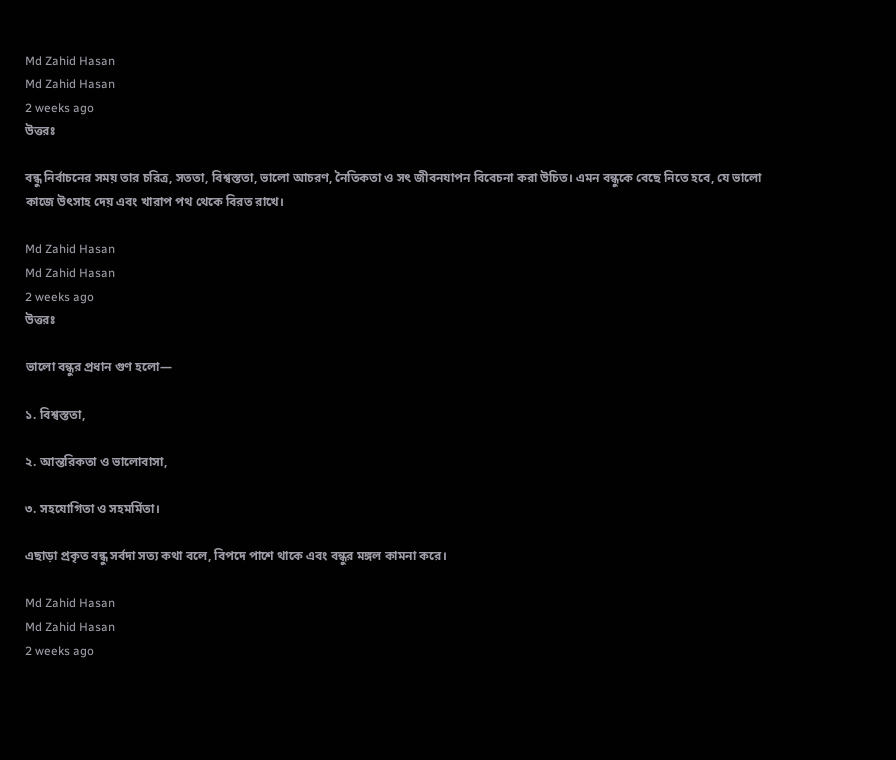Md Zahid Hasan
Md Zahid Hasan
2 weeks ago
উত্তরঃ

বন্ধু নির্বাচনের সময় তার চরিত্র, সততা, বিশ্বস্ততা, ভালো আচরণ, নৈতিকতা ও সৎ জীবনযাপন বিবেচনা করা উচিত। এমন বন্ধুকে বেছে নিতে হবে, যে ভালো কাজে উৎসাহ দেয় এবং খারাপ পথ থেকে বিরত রাখে।

Md Zahid Hasan
Md Zahid Hasan
2 weeks ago
উত্তরঃ

ভালো বন্ধুর প্রধান গুণ হলো—

১. বিশ্বস্ততা,

২. আন্তরিকতা ও ভালোবাসা,

৩. সহযোগিতা ও সহমর্মিতা।

এছাড়া প্রকৃত বন্ধু সর্বদা সত্য কথা বলে, বিপদে পাশে থাকে এবং বন্ধুর মঙ্গল কামনা করে।

Md Zahid Hasan
Md Zahid Hasan
2 weeks ago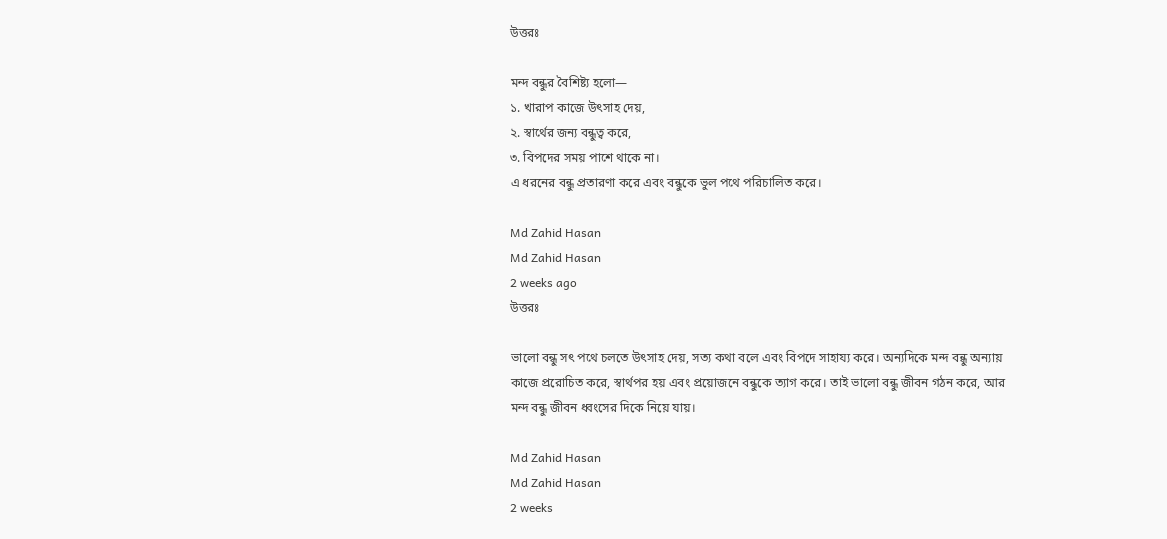উত্তরঃ

মন্দ বন্ধুর বৈশিষ্ট্য হলো—
১. খারাপ কাজে উৎসাহ দেয়,
২. স্বার্থের জন্য বন্ধুত্ব করে,
৩. বিপদের সময় পাশে থাকে না।
এ ধরনের বন্ধু প্রতারণা করে এবং বন্ধুকে ভুল পথে পরিচালিত করে।

Md Zahid Hasan
Md Zahid Hasan
2 weeks ago
উত্তরঃ

ভালো বন্ধু সৎ পথে চলতে উৎসাহ দেয়, সত্য কথা বলে এবং বিপদে সাহায্য করে। অন্যদিকে মন্দ বন্ধু অন্যায় কাজে প্ররোচিত করে, স্বার্থপর হয় এবং প্রয়োজনে বন্ধুকে ত্যাগ করে। তাই ভালো বন্ধু জীবন গঠন করে, আর মন্দ বন্ধু জীবন ধ্বংসের দিকে নিয়ে যায়।

Md Zahid Hasan
Md Zahid Hasan
2 weeks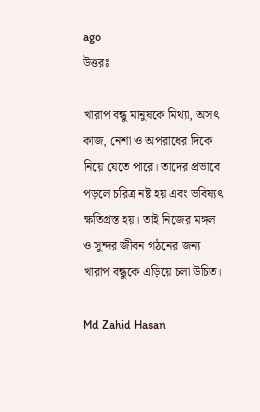ago
উত্তরঃ

খারাপ বন্ধু মানুষকে মিথ্যা, অসৎ কাজ, নেশা ও অপরাধের দিকে নিয়ে যেতে পারে। তাদের প্রভাবে পড়লে চরিত্র নষ্ট হয় এবং ভবিষ্যৎ ক্ষতিগ্রস্ত হয়। তাই নিজের মঙ্গল ও সুন্দর জীবন গঠনের জন্য খারাপ বন্ধুকে এড়িয়ে চলা উচিত।

Md Zahid Hasan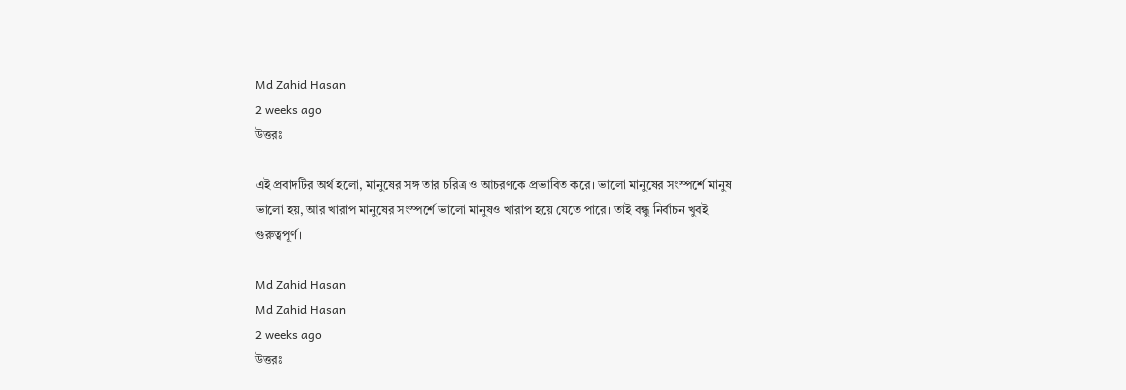Md Zahid Hasan
2 weeks ago
উত্তরঃ

এই প্রবাদটির অর্থ হলো, মানুষের সঙ্গ তার চরিত্র ও আচরণকে প্রভাবিত করে। ভালো মানুষের সংস্পর্শে মানুষ ভালো হয়, আর খারাপ মানুষের সংস্পর্শে ভালো মানুষও খারাপ হয়ে যেতে পারে। তাই বন্ধু নির্বাচন খুবই গুরুত্বপূর্ণ।

Md Zahid Hasan
Md Zahid Hasan
2 weeks ago
উত্তরঃ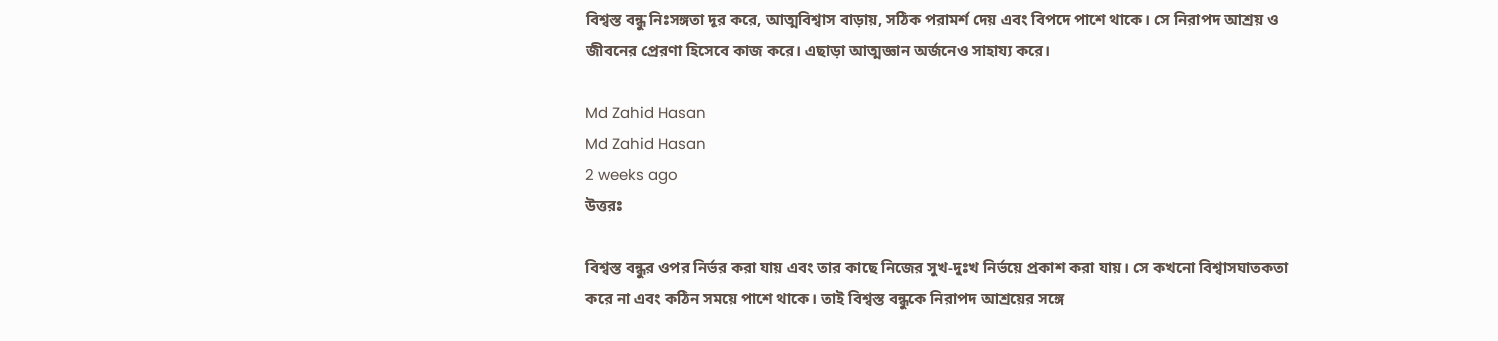বিশ্বস্ত বন্ধু নিঃসঙ্গতা দূর করে, আত্মবিশ্বাস বাড়ায়, সঠিক পরামর্শ দেয় এবং বিপদে পাশে থাকে। সে নিরাপদ আশ্রয় ও জীবনের প্রেরণা হিসেবে কাজ করে। এছাড়া আত্মজ্ঞান অর্জনেও সাহায্য করে।

Md Zahid Hasan
Md Zahid Hasan
2 weeks ago
উত্তরঃ

বিশ্বস্ত বন্ধুর ওপর নির্ভর করা যায় এবং তার কাছে নিজের সুখ-দুঃখ নির্ভয়ে প্রকাশ করা যায়। সে কখনো বিশ্বাসঘাতকতা করে না এবং কঠিন সময়ে পাশে থাকে। তাই বিশ্বস্ত বন্ধুকে নিরাপদ আশ্রয়ের সঙ্গে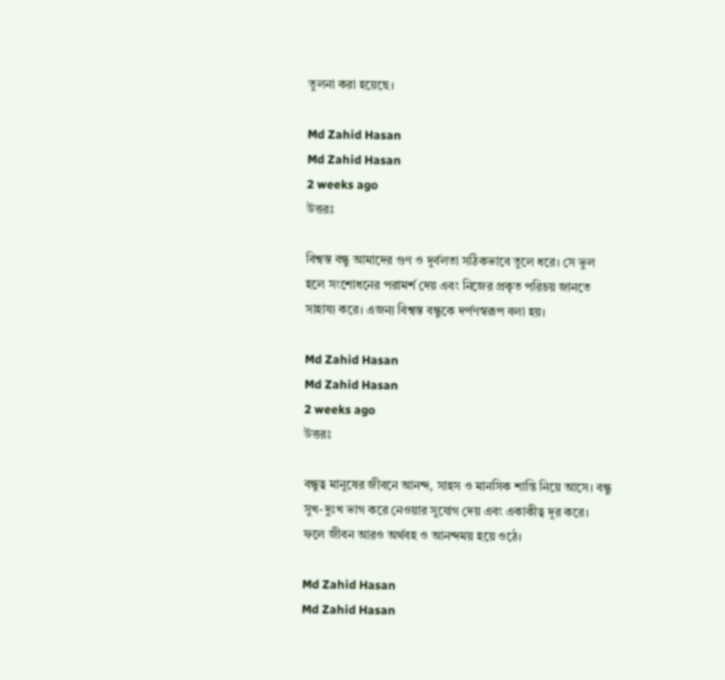তুলনা করা হয়েছে।

Md Zahid Hasan
Md Zahid Hasan
2 weeks ago
উত্তরঃ

বিশ্বস্ত বন্ধু আমাদের গুণ ও দুর্বলতা সঠিকভাবে তুলে ধরে। সে ভুল হলে সংশোধনের পরামর্শ দেয় এবং নিজের প্রকৃত পরিচয় জানতে সাহায্য করে। এজন্য বিশ্বস্ত বন্ধুকে দর্পণস্বরূপ বলা হয়।

Md Zahid Hasan
Md Zahid Hasan
2 weeks ago
উত্তরঃ

বন্ধুত্ব মানুষের জীবনে আনন্দ, সাহস ও মানসিক শান্তি নিয়ে আসে। বন্ধু সুখ-দুঃখ ভাগ করে নেওয়ার সুযোগ দেয় এবং একাকীত্ব দূর করে। ফলে জীবন আরও অর্থবহ ও আনন্দময় হয়ে ওঠে।

Md Zahid Hasan
Md Zahid Hasan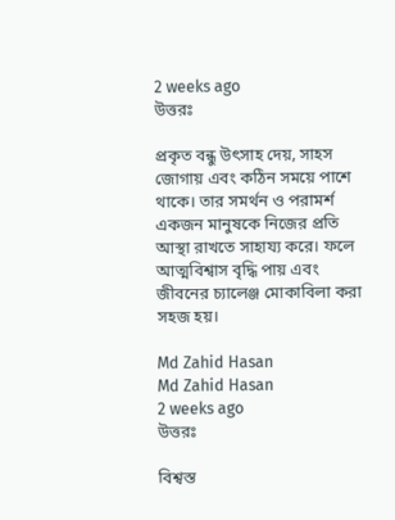2 weeks ago
উত্তরঃ

প্রকৃত বন্ধু উৎসাহ দেয়, সাহস জোগায় এবং কঠিন সময়ে পাশে থাকে। তার সমর্থন ও পরামর্শ একজন মানুষকে নিজের প্রতি আস্থা রাখতে সাহায্য করে। ফলে আত্মবিশ্বাস বৃদ্ধি পায় এবং জীবনের চ্যালেঞ্জ মোকাবিলা করা সহজ হয়।

Md Zahid Hasan
Md Zahid Hasan
2 weeks ago
উত্তরঃ

বিশ্বস্ত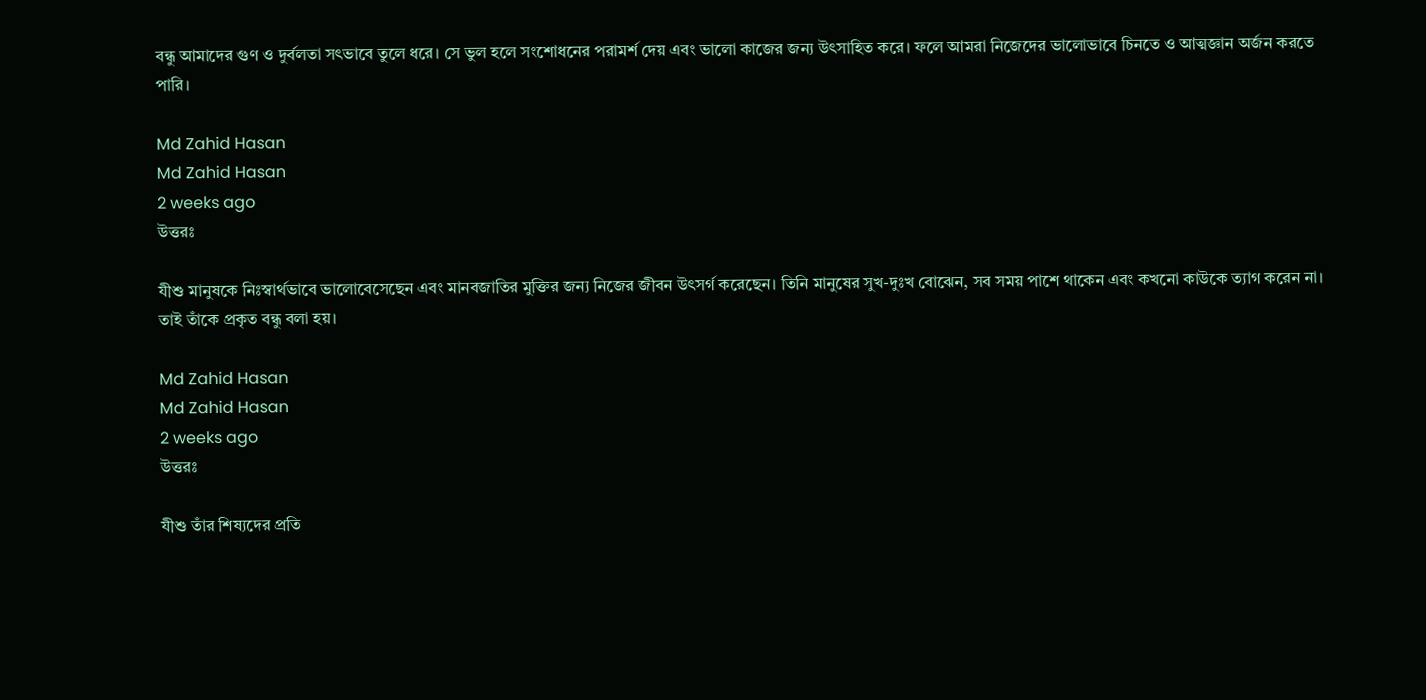বন্ধু আমাদের গুণ ও দুর্বলতা সৎভাবে তুলে ধরে। সে ভুল হলে সংশোধনের পরামর্শ দেয় এবং ভালো কাজের জন্য উৎসাহিত করে। ফলে আমরা নিজেদের ভালোভাবে চিনতে ও আত্মজ্ঞান অর্জন করতে পারি।

Md Zahid Hasan
Md Zahid Hasan
2 weeks ago
উত্তরঃ

যীশু মানুষকে নিঃস্বার্থভাবে ভালোবেসেছেন এবং মানবজাতির মুক্তির জন্য নিজের জীবন উৎসর্গ করেছেন। তিনি মানুষের সুখ-দুঃখ বোঝেন, সব সময় পাশে থাকেন এবং কখনো কাউকে ত্যাগ করেন না। তাই তাঁকে প্রকৃত বন্ধু বলা হয়।

Md Zahid Hasan
Md Zahid Hasan
2 weeks ago
উত্তরঃ

যীশু তাঁর শিষ্যদের প্রতি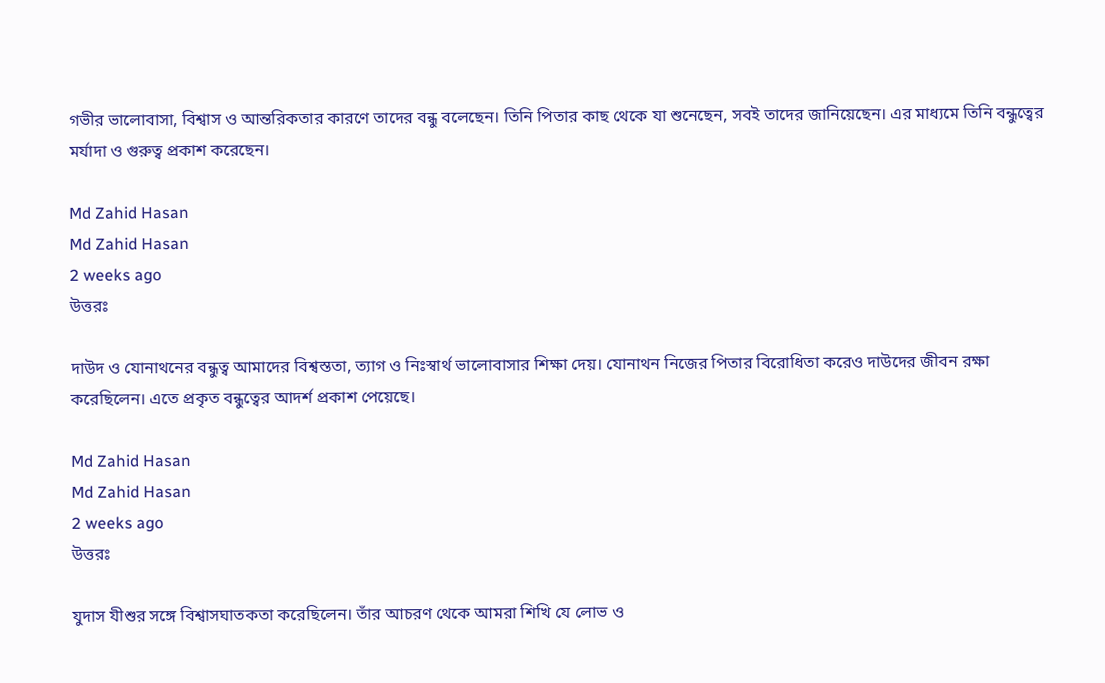গভীর ভালোবাসা, বিশ্বাস ও আন্তরিকতার কারণে তাদের বন্ধু বলেছেন। তিনি পিতার কাছ থেকে যা শুনেছেন, সবই তাদের জানিয়েছেন। এর মাধ্যমে তিনি বন্ধুত্বের মর্যাদা ও গুরুত্ব প্রকাশ করেছেন।

Md Zahid Hasan
Md Zahid Hasan
2 weeks ago
উত্তরঃ

দাউদ ও যোনাথনের বন্ধুত্ব আমাদের বিশ্বস্ততা, ত্যাগ ও নিঃস্বার্থ ভালোবাসার শিক্ষা দেয়। যোনাথন নিজের পিতার বিরোধিতা করেও দাউদের জীবন রক্ষা করেছিলেন। এতে প্রকৃত বন্ধুত্বের আদর্শ প্রকাশ পেয়েছে।

Md Zahid Hasan
Md Zahid Hasan
2 weeks ago
উত্তরঃ

যুদাস যীশুর সঙ্গে বিশ্বাসঘাতকতা করেছিলেন। তাঁর আচরণ থেকে আমরা শিখি যে লোভ ও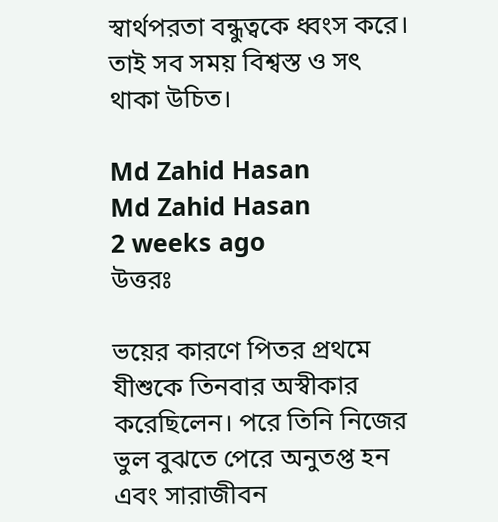স্বার্থপরতা বন্ধুত্বকে ধ্বংস করে। তাই সব সময় বিশ্বস্ত ও সৎ থাকা উচিত।

Md Zahid Hasan
Md Zahid Hasan
2 weeks ago
উত্তরঃ

ভয়ের কারণে পিতর প্রথমে যীশুকে তিনবার অস্বীকার করেছিলেন। পরে তিনি নিজের ভুল বুঝতে পেরে অনুতপ্ত হন এবং সারাজীবন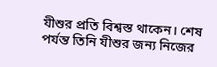যীশুর প্রতি বিশ্বস্ত থাকেন। শেষ পর্যন্ত তিনি যীশুর জন্য নিজের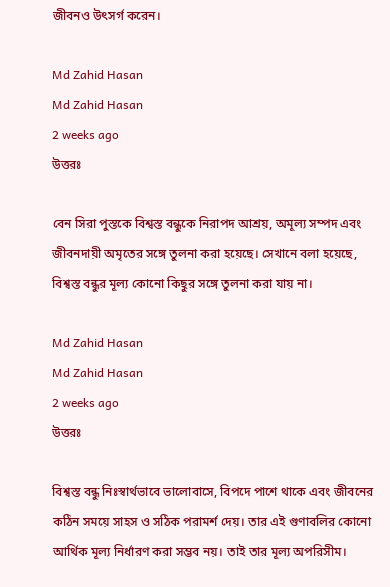জীবনও উৎসর্গ করেন।

Md Zahid Hasan
Md Zahid Hasan
2 weeks ago
উত্তরঃ

বেন সিরা পুস্তকে বিশ্বস্ত বন্ধুকে নিরাপদ আশ্রয়, অমূল্য সম্পদ এবং জীবনদায়ী অমৃতের সঙ্গে তুলনা করা হয়েছে। সেখানে বলা হয়েছে, বিশ্বস্ত বন্ধুর মূল্য কোনো কিছুর সঙ্গে তুলনা করা যায় না।

Md Zahid Hasan
Md Zahid Hasan
2 weeks ago
উত্তরঃ

বিশ্বস্ত বন্ধু নিঃস্বার্থভাবে ভালোবাসে, বিপদে পাশে থাকে এবং জীবনের কঠিন সময়ে সাহস ও সঠিক পরামর্শ দেয়। তার এই গুণাবলির কোনো আর্থিক মূল্য নির্ধারণ করা সম্ভব নয়। তাই তার মূল্য অপরিসীম।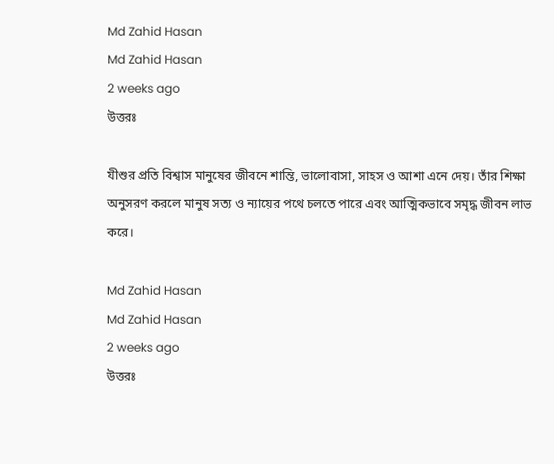Md Zahid Hasan
Md Zahid Hasan
2 weeks ago
উত্তরঃ

যীশুর প্রতি বিশ্বাস মানুষের জীবনে শান্তি, ভালোবাসা, সাহস ও আশা এনে দেয়। তাঁর শিক্ষা অনুসরণ করলে মানুষ সত্য ও ন্যায়ের পথে চলতে পারে এবং আত্মিকভাবে সমৃদ্ধ জীবন লাভ করে।

Md Zahid Hasan
Md Zahid Hasan
2 weeks ago
উত্তরঃ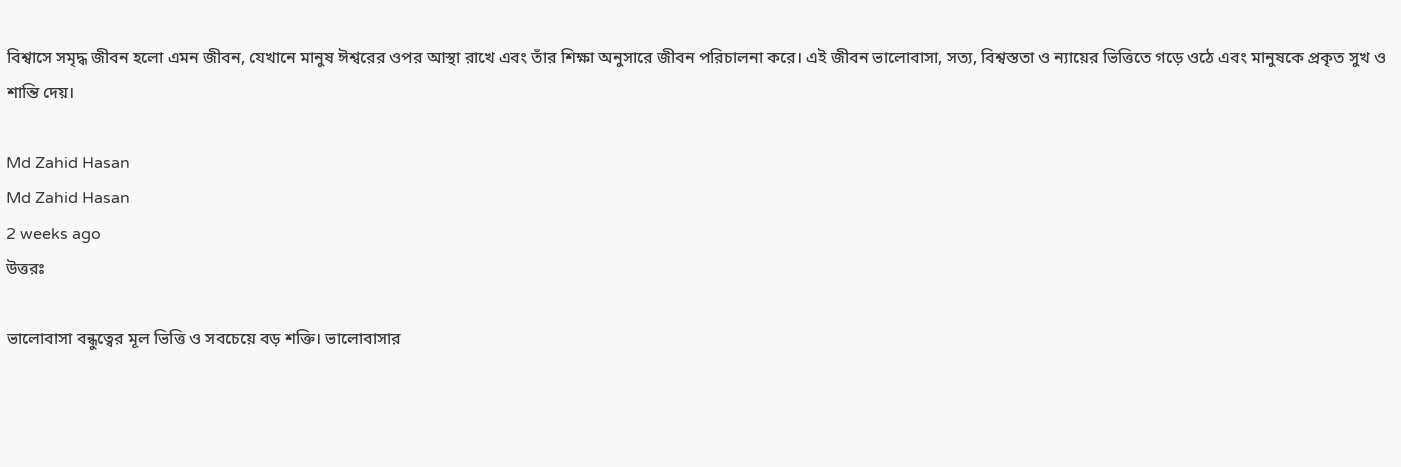বিশ্বাসে সমৃদ্ধ জীবন হলো এমন জীবন, যেখানে মানুষ ঈশ্বরের ওপর আস্থা রাখে এবং তাঁর শিক্ষা অনুসারে জীবন পরিচালনা করে। এই জীবন ভালোবাসা, সত্য, বিশ্বস্ততা ও ন্যায়ের ভিত্তিতে গড়ে ওঠে এবং মানুষকে প্রকৃত সুখ ও শান্তি দেয়।

Md Zahid Hasan
Md Zahid Hasan
2 weeks ago
উত্তরঃ

ভালোবাসা বন্ধুত্বের মূল ভিত্তি ও সবচেয়ে বড় শক্তি। ভালোবাসার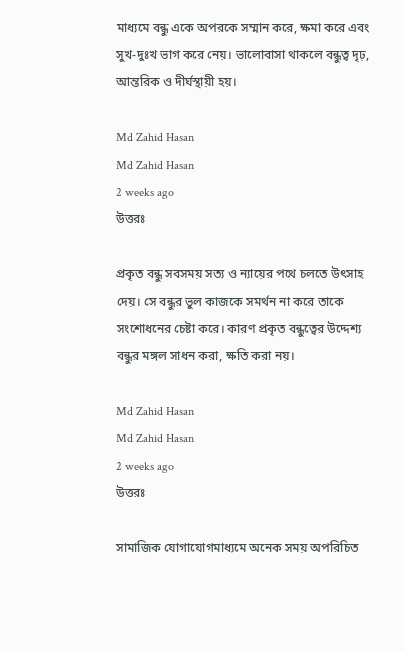মাধ্যমে বন্ধু একে অপরকে সম্মান করে, ক্ষমা করে এবং সুখ-দুঃখ ভাগ করে নেয়। ভালোবাসা থাকলে বন্ধুত্ব দৃঢ়, আন্তরিক ও দীর্ঘস্থায়ী হয়।

Md Zahid Hasan
Md Zahid Hasan
2 weeks ago
উত্তরঃ

প্রকৃত বন্ধু সবসময় সত্য ও ন্যায়ের পথে চলতে উৎসাহ দেয়। সে বন্ধুর ভুল কাজকে সমর্থন না করে তাকে সংশোধনের চেষ্টা করে। কারণ প্রকৃত বন্ধুত্বের উদ্দেশ্য বন্ধুর মঙ্গল সাধন করা, ক্ষতি করা নয়।

Md Zahid Hasan
Md Zahid Hasan
2 weeks ago
উত্তরঃ

সামাজিক যোগাযোগমাধ্যমে অনেক সময় অপরিচিত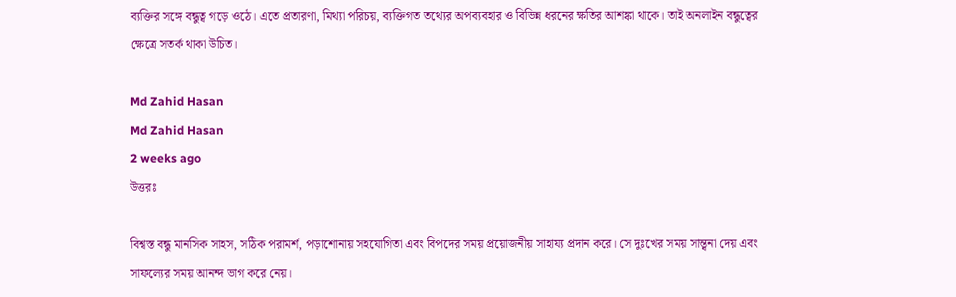ব্যক্তির সঙ্গে বন্ধুত্ব গড়ে ওঠে। এতে প্রতারণা, মিথ্যা পরিচয়, ব্যক্তিগত তথ্যের অপব্যবহার ও বিভিন্ন ধরনের ক্ষতির আশঙ্কা থাকে। তাই অনলাইন বন্ধুত্বের ক্ষেত্রে সতর্ক থাকা উচিত।

Md Zahid Hasan
Md Zahid Hasan
2 weeks ago
উত্তরঃ

বিশ্বস্ত বন্ধু মানসিক সাহস, সঠিক পরামর্শ, পড়াশোনায় সহযোগিতা এবং বিপদের সময় প্রয়োজনীয় সাহায্য প্রদান করে। সে দুঃখের সময় সান্ত্বনা দেয় এবং সাফল্যের সময় আনন্দ ভাগ করে নেয়।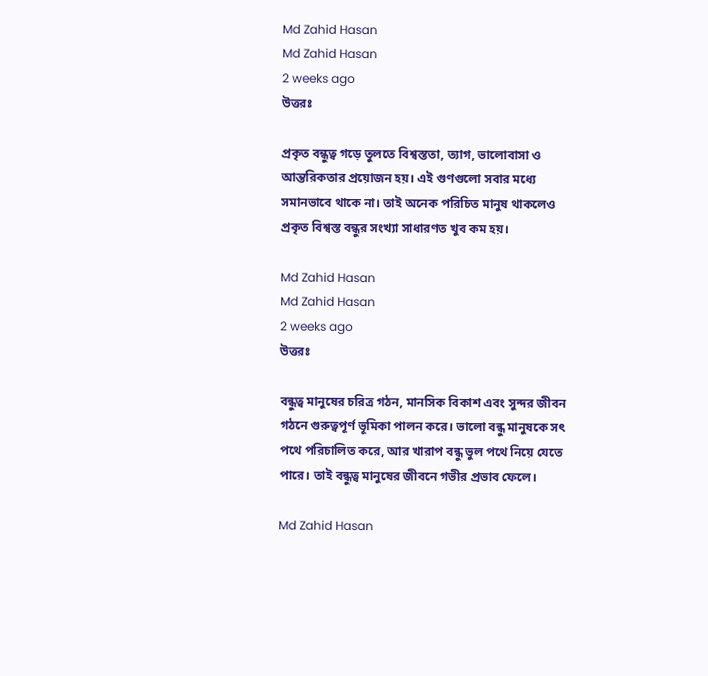Md Zahid Hasan
Md Zahid Hasan
2 weeks ago
উত্তরঃ

প্রকৃত বন্ধুত্ব গড়ে তুলতে বিশ্বস্ততা, ত্যাগ, ভালোবাসা ও আন্তরিকতার প্রয়োজন হয়। এই গুণগুলো সবার মধ্যে সমানভাবে থাকে না। তাই অনেক পরিচিত মানুষ থাকলেও প্রকৃত বিশ্বস্ত বন্ধুর সংখ্যা সাধারণত খুব কম হয়।

Md Zahid Hasan
Md Zahid Hasan
2 weeks ago
উত্তরঃ

বন্ধুত্ব মানুষের চরিত্র গঠন, মানসিক বিকাশ এবং সুন্দর জীবন গঠনে গুরুত্বপূর্ণ ভূমিকা পালন করে। ভালো বন্ধু মানুষকে সৎ পথে পরিচালিত করে, আর খারাপ বন্ধু ভুল পথে নিয়ে যেতে পারে। তাই বন্ধুত্ব মানুষের জীবনে গভীর প্রভাব ফেলে।

Md Zahid Hasan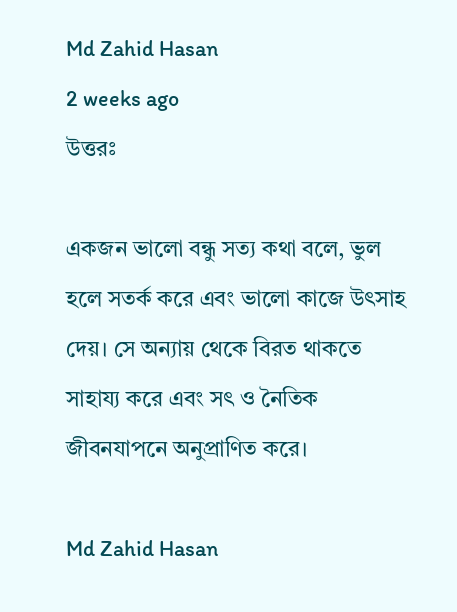Md Zahid Hasan
2 weeks ago
উত্তরঃ

একজন ভালো বন্ধু সত্য কথা বলে, ভুল হলে সতর্ক করে এবং ভালো কাজে উৎসাহ দেয়। সে অন্যায় থেকে বিরত থাকতে সাহায্য করে এবং সৎ ও নৈতিক জীবনযাপনে অনুপ্রাণিত করে।

Md Zahid Hasan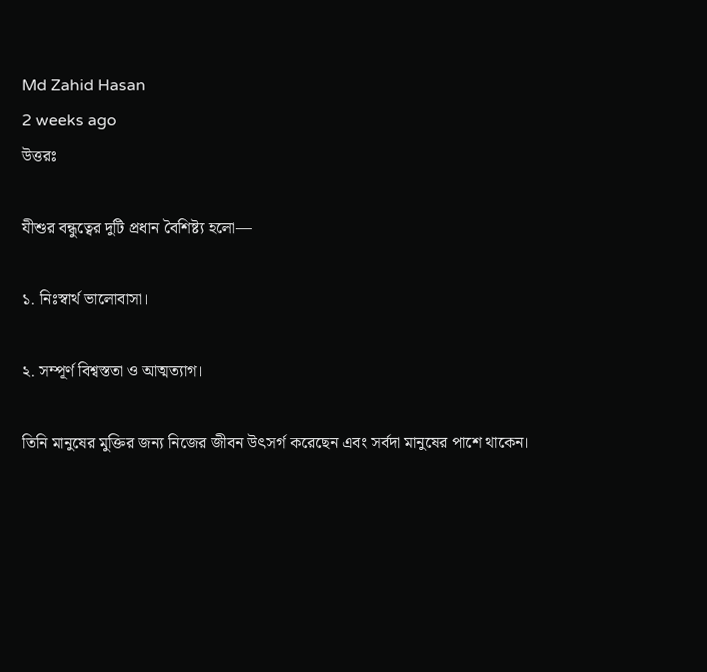Md Zahid Hasan
2 weeks ago
উত্তরঃ

যীশুর বন্ধুত্বের দুটি প্রধান বৈশিষ্ট্য হলো—

১. নিঃস্বার্থ ভালোবাসা।

২. সম্পূর্ণ বিশ্বস্ততা ও আত্মত্যাগ।

তিনি মানুষের মুক্তির জন্য নিজের জীবন উৎসর্গ করেছেন এবং সর্বদা মানুষের পাশে থাকেন।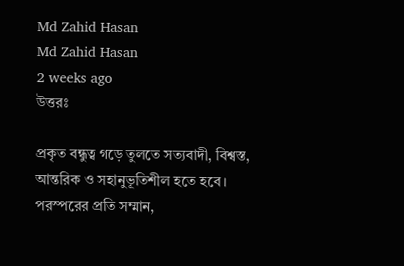Md Zahid Hasan
Md Zahid Hasan
2 weeks ago
উত্তরঃ

প্রকৃত বন্ধুত্ব গড়ে তুলতে সত্যবাদী, বিশ্বস্ত, আন্তরিক ও সহানুভূতিশীল হতে হবে। পরস্পরের প্রতি সম্মান,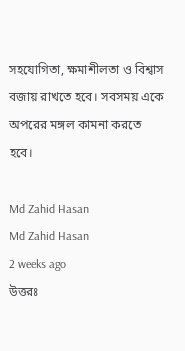সহযোগিতা, ক্ষমাশীলতা ও বিশ্বাস বজায় রাখতে হবে। সবসময় একে অপরের মঙ্গল কামনা করতে হবে।

Md Zahid Hasan
Md Zahid Hasan
2 weeks ago
উত্তরঃ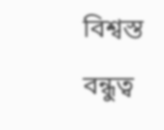বিশ্বস্ত বন্ধুত্ব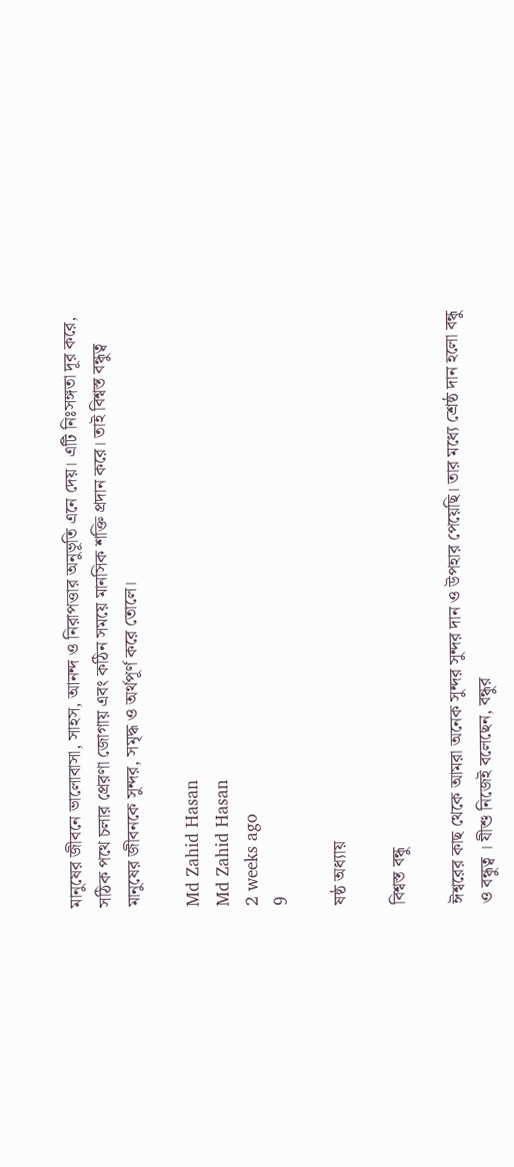মানুষের জীবনে ভালোবাসা, সাহস, আনন্দ ও নিরাপত্তার অনুভূতি এনে দেয়। এটি নিঃসঙ্গতা দূর করে, সঠিক পথে চলার প্রেরণা জোগায় এবং কঠিন সময়ে মানসিক শক্তি প্রদান করে। তাই বিশ্বস্ত বন্ধুত্ব মানুষের জীবনকে সুন্দর, সমৃদ্ধ ও অর্থপূর্ণ করে তোলে।

Md Zahid Hasan
Md Zahid Hasan
2 weeks ago
9

ষষ্ঠ অধ্যায়

বিশ্বস্ত বন্ধু

ঈশ্বরের কাছ থেকে আমরা অনেক সুন্দর সুন্দর দান ও উপহার পেয়েছি। তার মধ্যে শ্রেষ্ঠ দান হলো বন্ধু ও বন্ধুত্ব । যীশু নিজেই বলেছেন, বন্ধুর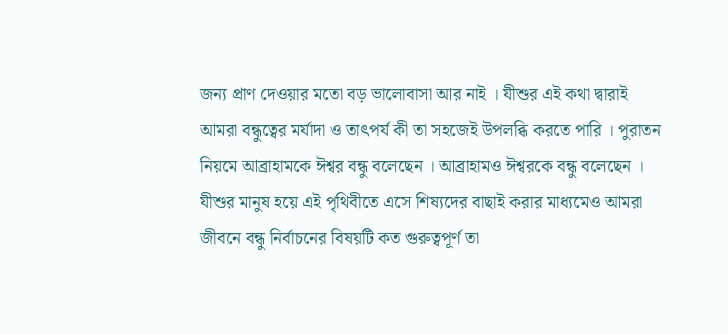জন্য প্রাণ দেওয়ার মতো বড় ভালোবাসা আর নাই । যীশুর এই কথা দ্বারাই আমরা বন্ধুত্বের মর্যাদা ও তাৎপর্য কী তা সহজেই উপলব্ধি করতে পারি । পুরাতন নিয়মে আব্রাহামকে ঈশ্বর বন্ধু বলেছেন । আব্রাহামও ঈশ্বরকে বন্ধু বলেছেন । যীশুর মানুষ হয়ে এই পৃথিবীতে এসে শিষ্যদের বাছাই করার মাধ্যমেও আমরা জীবনে বন্ধু নির্বাচনের বিষয়টি কত গুরুত্বপূর্ণ তা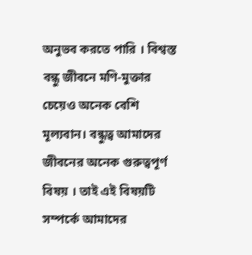অনুভব করতে পারি । বিশ্বস্ত বন্ধু জীবনে মণি-মুক্তার চেয়েও অনেক বেশি মূল্যবান। বন্ধুত্ব আমাদের জীবনের অনেক গুরুত্বপূর্ণ বিষয় । তাই এই বিষয়টি সম্পর্কে আমাদের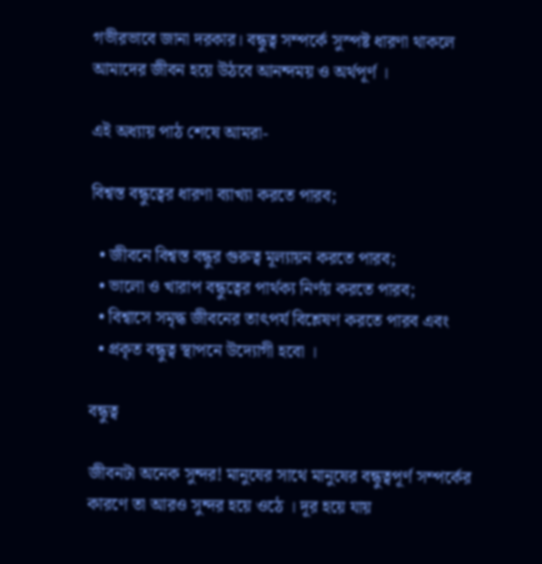গভীরভাবে জানা দরকার। বন্ধুত্ব সম্পর্কে সুস্পষ্ট ধারণা থাকলে আমাদের জীবন হয়ে উঠবে আনন্দময় ও অর্থপূর্ণ ।

এই অধ্যায় পাঠ শেষে আমরা-

বিশ্বস্ত বন্ধুত্বের ধারণা ব্যাখ্যা করতে পারব;

  • জীবনে বিশ্বস্ত বন্ধুর গুরুত্ব মূল্যায়ন করতে পারব;
  • ভালো ও খারাপ বন্ধুত্বের পার্থক্য নির্ণয় করতে পারব;
  • বিশ্বাসে সমৃদ্ধ জীবনের তাৎপর্য বিশ্লেষণ করতে পারব এবং
  • প্রকৃত বন্ধুত্ব স্থাপনে উদ্যোগী হবো ।

বন্ধুত্ব

জীবনটা অনেক সুন্দর! মানুষের সাথে মানুষের বন্ধুত্বপূর্ণ সম্পর্কের কারণে তা আরও সুন্দর হয়ে ওঠে । দূর হয়ে যায়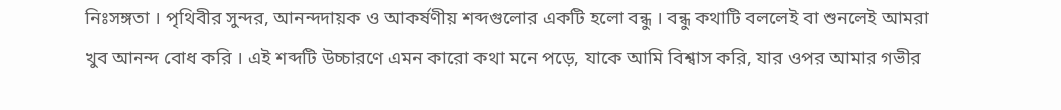নিঃসঙ্গতা । পৃথিবীর সুন্দর, আনন্দদায়ক ও আকর্ষণীয় শব্দগুলোর একটি হলো বন্ধু । বন্ধু কথাটি বললেই বা শুনলেই আমরা খুব আনন্দ বোধ করি । এই শব্দটি উচ্চারণে এমন কারো কথা মনে পড়ে, যাকে আমি বিশ্বাস করি, যার ওপর আমার গভীর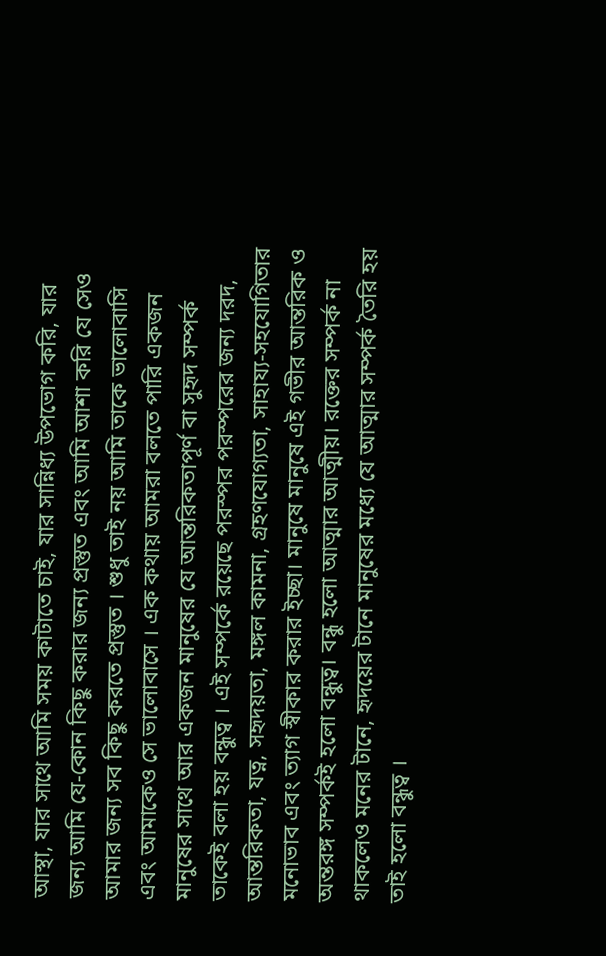আস্থা, যার সাথে আমি সময় কাটাতে চাই, যার সান্নিধ্য উপভোগ করি, যার জন্য আমি যে-কোন কিছু করার জন্য প্রস্তুত এবং আমি আশা করি যে সেও আমার জন্য সব কিছু করতে প্রস্তুত । শুধু তাই নয় আমি তাকে ভালোবাসি এবং আমাকেও সে ভালোবাসে । এক কথায় আমরা বলতে পারি একজন মানুষের সাথে আর একজন মানুষের যে আন্তরিকতাপূর্ণ বা সুহৃদ সম্পর্ক তাকেই বলা হয় বন্ধুত্ব । এই সম্পর্কে রয়েছে পরস্পর পরস্পরের জন্য দরদ, আন্তরিকতা, যত্ন, সহৃদয়তা, মঙ্গল কামনা, গ্রহণযোগ্যতা, সাহায্য-সহযোগিতার মনোভাব এবং ত্যাগ স্বীকার করার ইচ্ছা। মানুষে মানুষে এই গভীর আন্তরিক ও অন্তরঙ্গ সম্পর্কই হলো বন্ধুত্ব। বন্ধু হলো আত্মার আত্মীয়। রক্তের সম্পর্ক না থাকলেও মনের টানে, হৃদয়ের টানে মানুষের মধ্যে যে আত্মার সম্পর্ক তৈরি হয় তাই হলো বন্ধুত্ব ।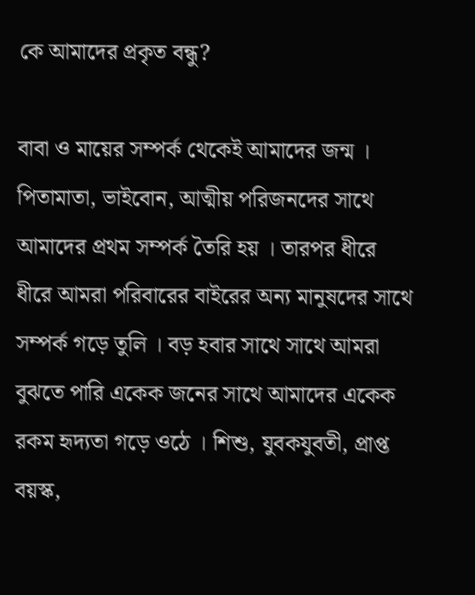কে আমাদের প্রকৃত বন্ধু?

বাবা ও মায়ের সম্পর্ক থেকেই আমাদের জন্ম । পিতামাতা, ভাইবোন, আত্মীয় পরিজনদের সাথে আমাদের প্রথম সম্পর্ক তৈরি হয় । তারপর ধীরে ধীরে আমরা পরিবারের বাইরের অন্য মানুষদের সাথে সম্পর্ক গড়ে তুলি । বড় হবার সাথে সাথে আমরা বুঝতে পারি একেক জনের সাথে আমাদের একেক রকম হৃদ্যতা গড়ে ওঠে । শিশু, যুবকযুবতী, প্রাপ্ত বয়স্ক,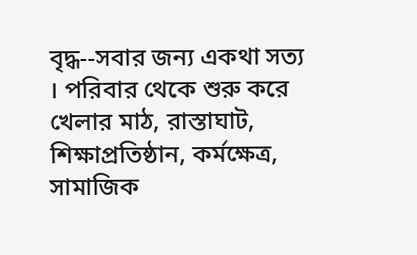বৃদ্ধ--সবার জন্য একথা সত্য । পরিবার থেকে শুরু করে খেলার মাঠ, রাস্তাঘাট, শিক্ষাপ্রতিষ্ঠান, কর্মক্ষেত্র, সামাজিক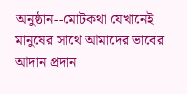অনুষ্ঠান--মোটকথা যেখানেই মানুষের সাথে আমাদের ভাবের আদান প্রদান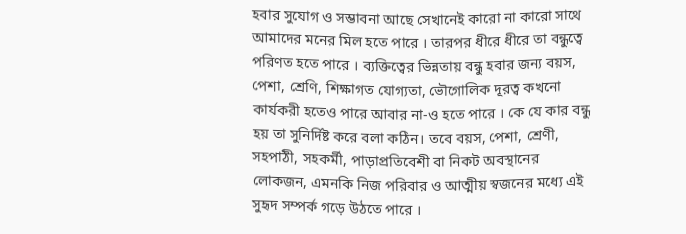হবার সুযোগ ও সম্ভাবনা আছে সেখানেই কারো না কারো সাথে আমাদের মনের মিল হতে পারে । তারপর ধীরে ধীরে তা বন্ধুত্বে পরিণত হতে পারে । ব্যক্তিত্বের ভিন্নতায় বন্ধু হবার জন্য বয়স, পেশা, শ্রেণি, শিক্ষাগত যোগ্যতা, ভৌগোলিক দূরত্ব কখনো কার্যকরী হতেও পারে আবার না-ও হতে পারে । কে যে কার বন্ধু হয় তা সুনির্দিষ্ট করে বলা কঠিন। তবে বয়স, পেশা, শ্রেণী, সহপাঠী, সহকর্মী, পাড়াপ্রতিবেশী বা নিকট অবস্থানের লোকজন, এমনকি নিজ পরিবার ও আত্মীয় স্বজনের মধ্যে এই সুহৃদ সম্পর্ক গড়ে উঠতে পারে ।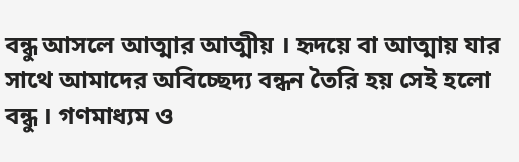বন্ধু আসলে আত্মার আত্মীয় । হৃদয়ে বা আত্মায় যার সাথে আমাদের অবিচ্ছেদ্য বন্ধন তৈরি হয় সেই হলো বন্ধু । গণমাধ্যম ও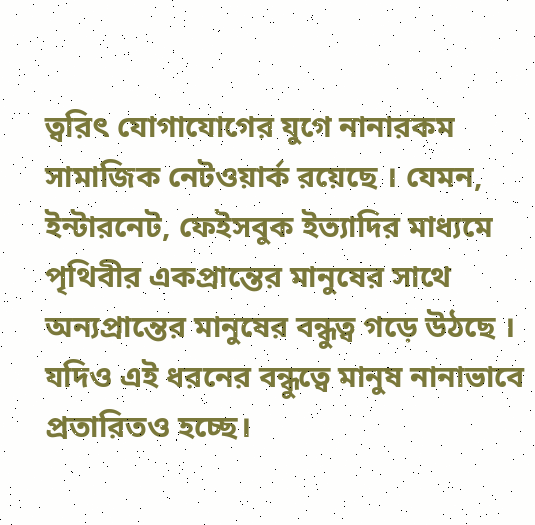ত্বরিৎ যোগাযোগের যুগে নানারকম সামাজিক নেটওয়ার্ক রয়েছে । যেমন, ইন্টারনেট, ফেইসবুক ইত্যাদির মাধ্যমে পৃথিবীর একপ্রান্তের মানুষের সাথে অন্যপ্রান্তের মানুষের বন্ধুত্ব গড়ে উঠছে । যদিও এই ধরনের বন্ধুত্বে মানুষ নানাভাবে প্রতারিতও হচ্ছে।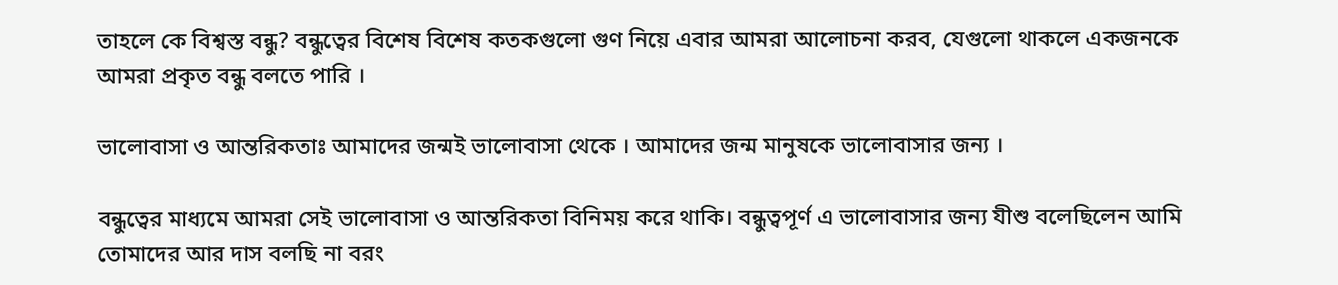তাহলে কে বিশ্বস্ত বন্ধু? বন্ধুত্বের বিশেষ বিশেষ কতকগুলো গুণ নিয়ে এবার আমরা আলোচনা করব, যেগুলো থাকলে একজনকে আমরা প্রকৃত বন্ধু বলতে পারি ।

ভালোবাসা ও আন্তরিকতাঃ আমাদের জন্মই ভালোবাসা থেকে । আমাদের জন্ম মানুষকে ভালোবাসার জন্য ।

বন্ধুত্বের মাধ্যমে আমরা সেই ভালোবাসা ও আন্তরিকতা বিনিময় করে থাকি। বন্ধুত্বপূর্ণ এ ভালোবাসার জন্য যীশু বলেছিলেন আমি তোমাদের আর দাস বলছি না বরং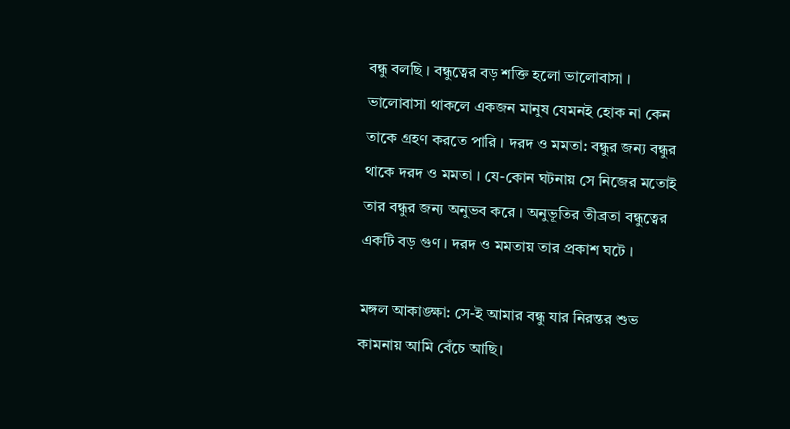বন্ধু বলছি । বন্ধুত্বের বড় শক্তি হলো ভালোবাসা । ভালোবাসা থাকলে একজন মানুষ যেমনই হোক না কেন তাকে গ্রহণ করতে পারি । দরদ ও মমতা: বন্ধুর জন্য বন্ধুর থাকে দরদ ও মমতা । যে-কোন ঘটনায় সে নিজের মতোই তার বন্ধুর জন্য অনুভব করে । অনুভূতির তীব্রতা বন্ধুত্বের একটি বড় গুণ । দরদ ও মমতায় তার প্রকাশ ঘটে ।

মঙ্গল আকাঙ্ক্ষা: সে-ই আমার বন্ধু যার নিরন্তর শুভ কামনায় আমি বেঁচে আছি।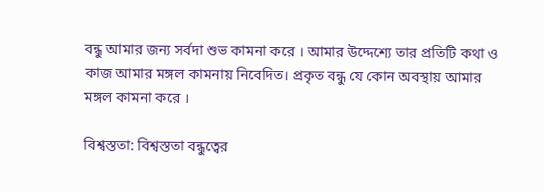বন্ধু আমার জন্য সর্বদা শুভ কামনা করে । আমার উদ্দেশ্যে তার প্রতিটি কথা ও কাজ আমার মঙ্গল কামনায় নিবেদিত। প্রকৃত বন্ধু যে কোন অবস্থায় আমার মঙ্গল কামনা করে ।

বিশ্বস্ততা: বিশ্বস্ততা বন্ধুত্বের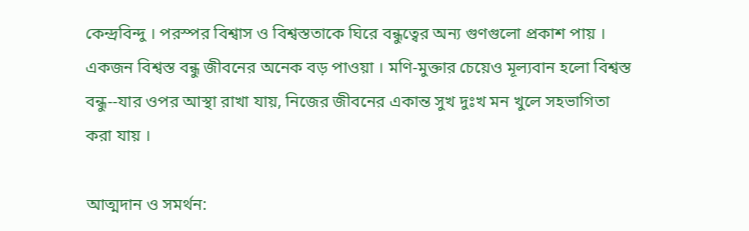কেন্দ্রবিন্দু । পরস্পর বিশ্বাস ও বিশ্বস্ততাকে ঘিরে বন্ধুত্বের অন্য গুণগুলো প্রকাশ পায় । একজন বিশ্বস্ত বন্ধু জীবনের অনেক বড় পাওয়া । মণি-মুক্তার চেয়েও মূল্যবান হলো বিশ্বস্ত বন্ধু--যার ওপর আস্থা রাখা যায়, নিজের জীবনের একান্ত সুখ দুঃখ মন খুলে সহভাগিতা করা যায় ।

আত্মদান ও সমর্থন: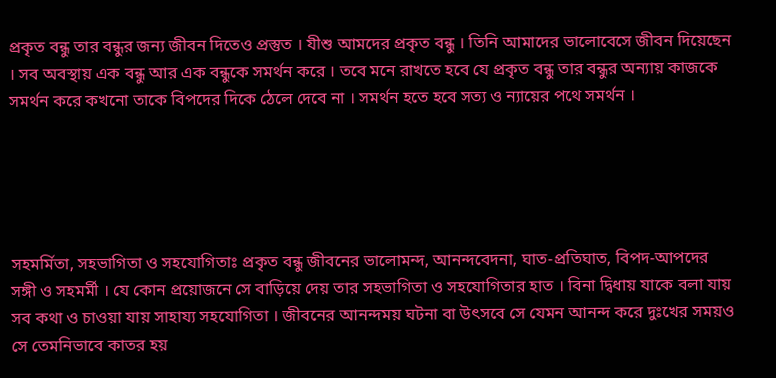প্রকৃত বন্ধু তার বন্ধুর জন্য জীবন দিতেও প্রস্তুত । যীশু আমদের প্রকৃত বন্ধু । তিনি আমাদের ভালোবেসে জীবন দিয়েছেন । সব অবস্থায় এক বন্ধু আর এক বন্ধুকে সমর্থন করে । তবে মনে রাখতে হবে যে প্রকৃত বন্ধু তার বন্ধুর অন্যায় কাজকে সমর্থন করে কখনো তাকে বিপদের দিকে ঠেলে দেবে না । সমর্থন হতে হবে সত্য ও ন্যায়ের পথে সমর্থন ।





সহমর্মিতা, সহভাগিতা ও সহযোগিতাঃ প্রকৃত বন্ধু জীবনের ভালোমন্দ, আনন্দবেদনা, ঘাত-প্রতিঘাত, বিপদ-আপদের সঙ্গী ও সহমর্মী । যে কোন প্রয়োজনে সে বাড়িয়ে দেয় তার সহভাগিতা ও সহযোগিতার হাত । বিনা দ্বিধায় যাকে বলা যায় সব কথা ও চাওয়া যায় সাহায্য সহযোগিতা । জীবনের আনন্দময় ঘটনা বা উৎসবে সে যেমন আনন্দ করে দুঃখের সময়ও সে তেমনিভাবে কাতর হয়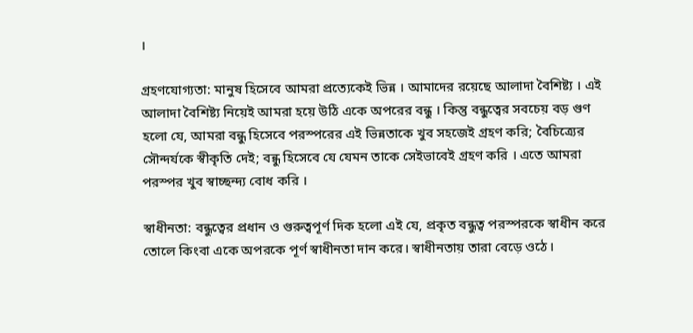।

গ্রহণযোগ্যতা: মানুষ হিসেবে আমরা প্রত্যেকেই ভিন্ন । আমাদের রয়েছে আলাদা বৈশিষ্ট্য । এই আলাদা বৈশিষ্ট্য নিয়েই আমরা হয়ে উঠি একে অপরের বন্ধু । কিন্তু বন্ধুত্বের সবচেয় বড় গুণ হলো যে, আমরা বন্ধু হিসেবে পরস্পরের এই ভিন্নতাকে খুব সহজেই গ্রহণ করি; বৈচিত্র্যের সৌন্দর্যকে স্বীকৃতি দেই; বন্ধু হিসেবে যে যেমন তাকে সেইভাবেই গ্রহণ করি । এতে আমরা পরস্পর খুব স্বাচ্ছন্দ্য বোধ করি ।

স্বাধীনতা: বন্ধুত্বের প্রধান ও গুরুত্বপূর্ণ দিক হলো এই যে, প্রকৃত বন্ধুত্ব পরস্পরকে স্বাধীন করে তোলে কিংবা একে অপরকে পূর্ণ স্বাধীনতা দান করে। স্বাধীনতায় তারা বেড়ে ওঠে।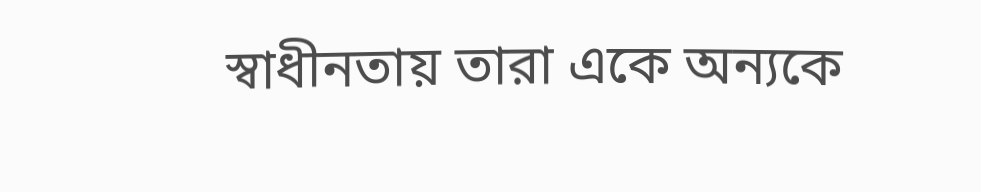স্বাধীনতায় তারা একে অন্যকে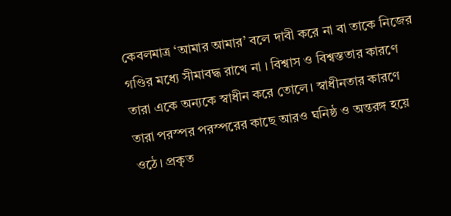কেবলমাত্র ‘আমার আমার’ বলে দাবী করে না বা তাকে নিজের গণ্ডির মধ্যে সীমাবদ্ধ রাখে না । বিশ্বাস ও বিশ্বস্ততার কারণে তারা একে অন্যকে স্বাধীন করে তোলে। স্বাধীনতার কারণে তারা পরস্পর পরস্পরের কাছে আরও ঘনিষ্ঠ ও অন্তরঙ্গ হয়ে ওঠে। প্রকৃত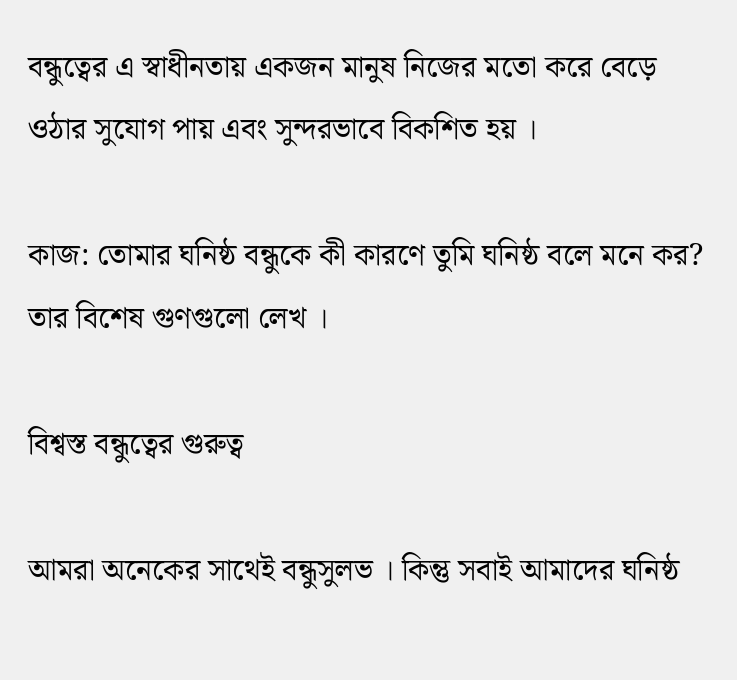বন্ধুত্বের এ স্বাধীনতায় একজন মানুষ নিজের মতো করে বেড়ে ওঠার সুযোগ পায় এবং সুন্দরভাবে বিকশিত হয় ।

কাজ: তোমার ঘনিষ্ঠ বন্ধুকে কী কারণে তুমি ঘনিষ্ঠ বলে মনে কর? তার বিশেষ গুণগুলো লেখ ।

বিশ্বস্ত বন্ধুত্বের গুরুত্ব

আমরা অনেকের সাথেই বন্ধুসুলভ । কিন্তু সবাই আমাদের ঘনিষ্ঠ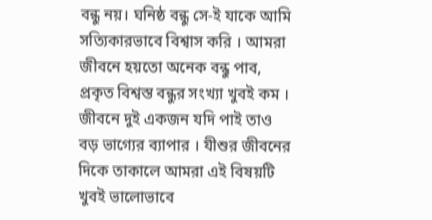বন্ধু নয়। ঘনিষ্ঠ বন্ধু সে-ই যাকে আমি সত্যিকারভাবে বিশ্বাস করি । আমরা জীবনে হয়তো অনেক বন্ধু পাব, প্রকৃত বিশ্বস্ত বন্ধুর সংখ্যা খুবই কম । জীবনে দুই একজন যদি পাই তাও বড় ভাগ্যের ব্যাপার । যীশুর জীবনের দিকে তাকালে আমরা এই বিষয়টি খুবই ভালোভাবে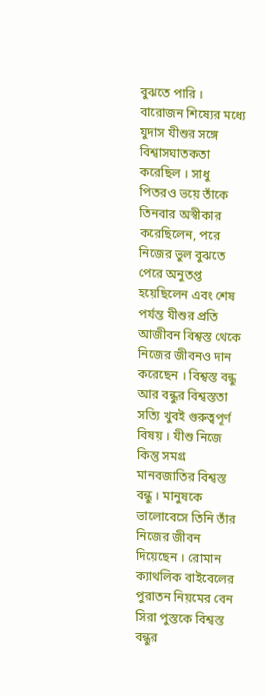বুঝতে পারি । বারোজন শিষ্যের মধ্যে যুদাস যীশুর সঙ্গে বিশ্বাসঘাতকতা করেছিল । সাধু পিতরও ভয়ে তাঁকে তিনবার অস্বীকার করেছিলেন, পরে নিজের ভুল বুঝতে পেরে অনুতপ্ত হয়েছিলেন এবং শেষ পর্যন্ত যীশুর প্রতি আজীবন বিশ্বস্ত থেকে নিজের জীবনও দান করেছেন । বিশ্বস্ত বন্ধু আর বন্ধুর বিশ্বস্ততা সত্যি খুবই গুরুত্বপূর্ণ বিষয় । যীশু নিজে কিন্তু সমগ্র মানবজাতির বিশ্বস্ত বন্ধু । মানুষকে ভালোবেসে তিনি তাঁর নিজের জীবন দিয়েছেন । রোমান ক্যাথলিক বাইবেলের পুরাতন নিয়মের বেন সিরা পুস্তকে বিশ্বস্ত বন্ধুর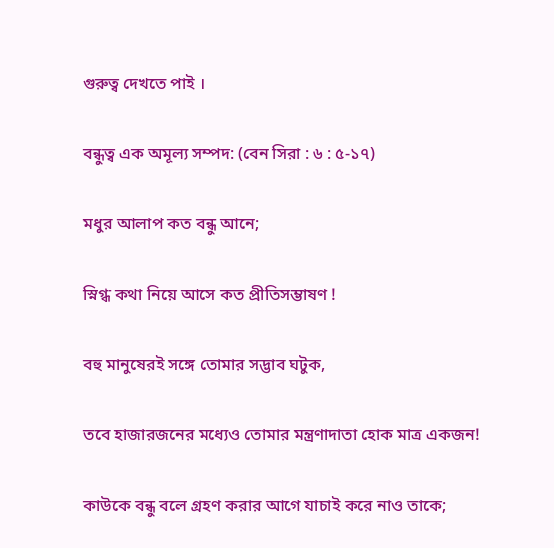গুরুত্ব দেখতে পাই ।

বন্ধুত্ব এক অমূল্য সম্পদ: (বেন সিরা : ৬ : ৫-১৭)

মধুর আলাপ কত বন্ধু আনে;

স্নিগ্ধ কথা নিয়ে আসে কত প্রীতিসম্ভাষণ !

বহু মানুষেরই সঙ্গে তোমার সদ্ভাব ঘটুক,

তবে হাজারজনের মধ্যেও তোমার মন্ত্রণাদাতা হোক মাত্র একজন!

কাউকে বন্ধু বলে গ্রহণ করার আগে যাচাই করে নাও তাকে;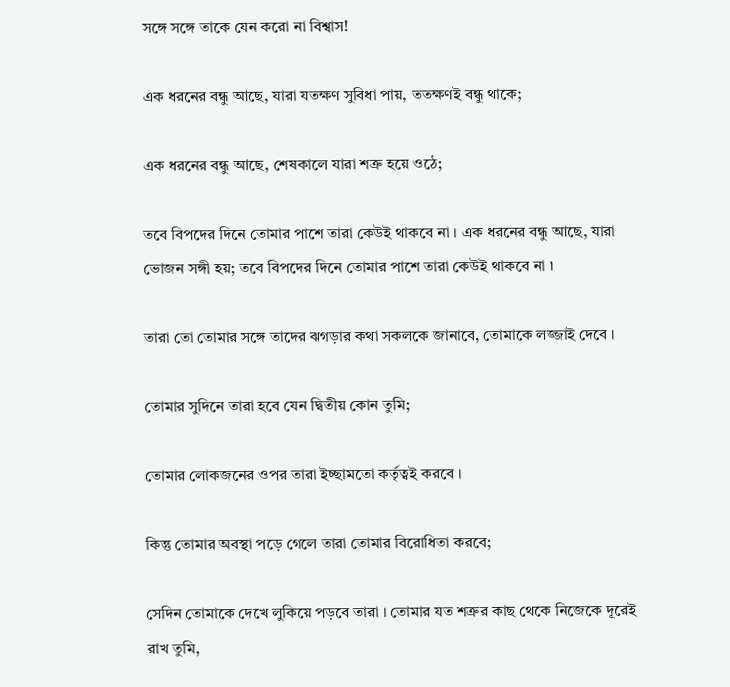সঙ্গে সঙ্গে তাকে যেন করো না বিশ্বাস!

এক ধরনের বন্ধু আছে, যারা যতক্ষণ সুবিধা পায়, ততক্ষণই বন্ধু থাকে;

এক ধরনের বন্ধু আছে, শেষকালে যারা শত্রু হয়ে ওঠে;

তবে বিপদের দিনে তোমার পাশে তারা কেউই থাকবে না । এক ধরনের বন্ধু আছে, যারা ভোজন সঙ্গী হয়; তবে বিপদের দিনে তোমার পাশে তারা কেউই থাকবে না ৷

তারা তো তোমার সঙ্গে তাদের ঝগড়ার কথা সকলকে জানাবে, তোমাকে লজ্জাই দেবে ।

তোমার সুদিনে তারা হবে যেন দ্বিতীয় কোন তুমি;

তোমার লোকজনের ওপর তারা ইচ্ছামতো কর্তৃত্বই করবে ।

কিন্তু তোমার অবস্থা পড়ে গেলে তারা তোমার বিরোধিতা করবে;

সেদিন তোমাকে দেখে লুকিয়ে পড়বে তারা । তোমার যত শত্রুর কাছ থেকে নিজেকে দূরেই রাখ তুমি,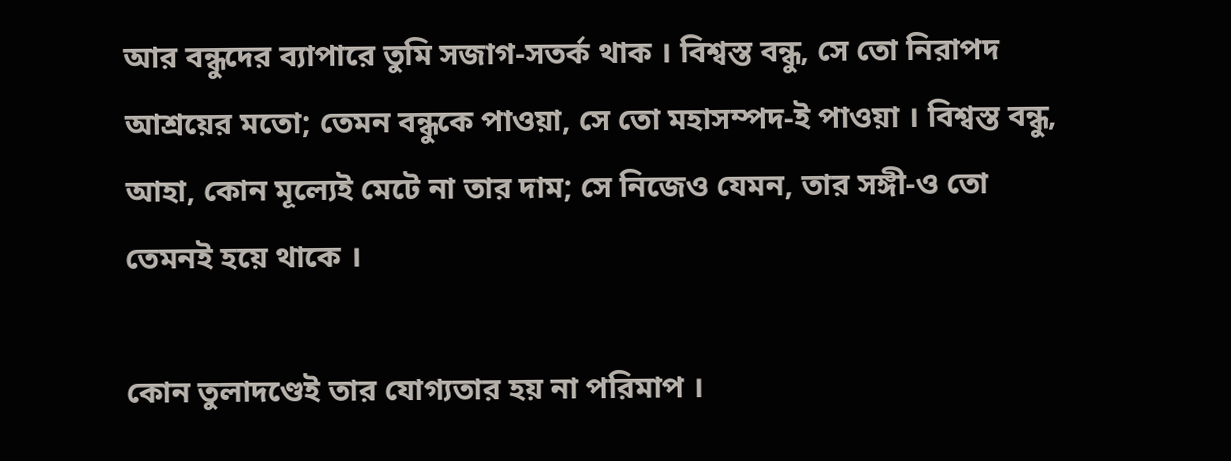আর বন্ধুদের ব্যাপারে তুমি সজাগ-সতর্ক থাক । বিশ্বস্ত বন্ধু, সে তো নিরাপদ আশ্রয়ের মতো; তেমন বন্ধুকে পাওয়া, সে তো মহাসম্পদ-ই পাওয়া । বিশ্বস্ত বন্ধু, আহা, কোন মূল্যেই মেটে না তার দাম; সে নিজেও যেমন, তার সঙ্গী-ও তো তেমনই হয়ে থাকে ।

কোন তুলাদণ্ডেই তার যোগ্যতার হয় না পরিমাপ ।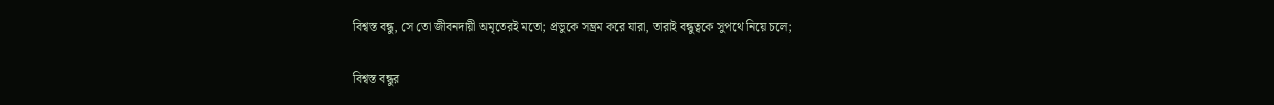বিশ্বস্ত বন্ধু, সে তো জীবনদায়ী অমৃতেরই মতো; প্রভুকে সম্ভ্রম করে যারা, তারাই বন্ধুত্বকে সুপথে নিয়ে চলে;

বিশ্বস্ত বন্ধুর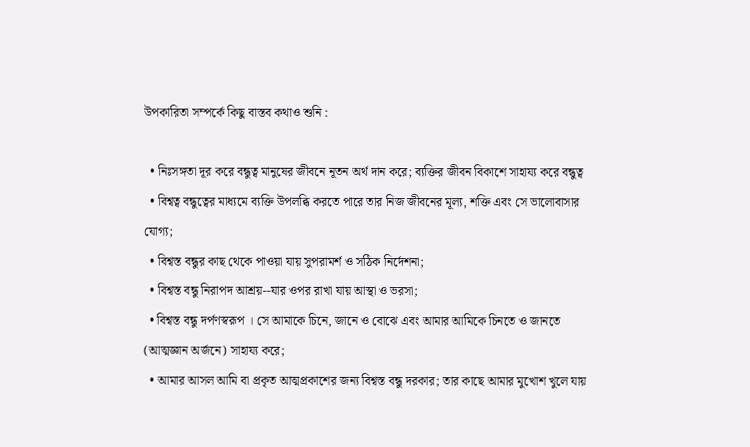উপকারিতা সম্পর্কে কিছু বাস্তব কথাও শুনি :

  • নিঃসঙ্গতা দূর করে বন্ধুত্ব মানুষের জীবনে নূতন অর্থ দান করে; ব্যক্তির জীবন বিকাশে সাহায্য করে বন্ধুত্ব
  • বিশ্বত্ব বন্ধুত্বের মাধ্যমে ব্যক্তি উপলব্ধি করতে পারে তার নিজ জীবনের মূল্য, শক্তি এবং সে ভালোবাসার যোগ্য;
  • বিশ্বস্ত বন্ধুর কাছ থেকে পাওয়া যায় সুপরামর্শ ও সঠিক নির্দেশনা;
  • বিশ্বস্ত বন্ধু নিরাপদ আশ্রয়--যার ওপর রাখা যায় আস্থা ও ভরসা;
  • বিশ্বস্ত বন্ধু দর্পণস্বরূপ । সে আমাকে চিনে, জানে ও বোঝে এবং আমার আমিকে চিনতে ও জানতে (আত্মজ্ঞান অর্জনে) সাহায্য করে;
  • আমার আসল আমি বা প্রকৃত আত্মপ্রকাশের জন্য বিশ্বস্ত বন্ধু দরকার; তার কাছে আমার মুখোশ খুলে যায়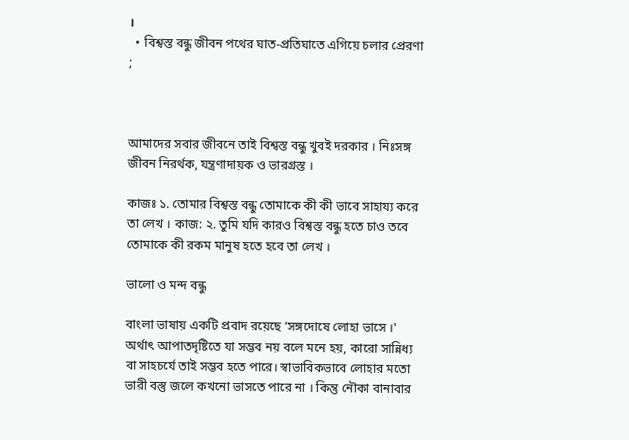।
  • বিশ্বস্ত বন্ধু জীবন পথের ঘাত-প্রতিঘাতে এগিয়ে চলার প্রেরণা ;



আমাদের সবার জীবনে তাই বিশ্বস্ত বন্ধু খুবই দরকার । নিঃসঙ্গ জীবন নিরর্থক, যন্ত্রণাদায়ক ও ভারগ্রস্ত ।

কাজঃ ১. তোমার বিশ্বস্ত বন্ধু তোমাকে কী কী ভাবে সাহায্য করে তা লেখ । কাজ: ২. তুমি যদি কারও বিশ্বস্ত বন্ধু হতে চাও তবে তোমাকে কী রকম মানুষ হতে হবে তা লেখ ।

ভালো ও মন্দ বন্ধু

বাংলা ভাষায় একটি প্রবাদ রয়েছে ‘সঙ্গদোষে লোহা ভাসে ।' অর্থাৎ আপাতদৃষ্টিতে যা সম্ভব নয় বলে মনে হয়, কারো সান্নিধ্য বা সাহচর্যে তাই সম্ভব হতে পারে। স্বাভাবিকভাবে লোহার মতো ভারী বস্তু জলে কখনো ভাসতে পারে না । কিন্তু নৌকা বানাবার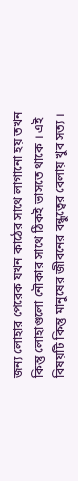জন্য লোহার পেরেক যখন কাঠের সাথে লাগানো হয় তখন কিন্তু লোহাগুলো নৌকার সাথে ঠিকই ভাসতে থাকে । এই বিষয়টি কিন্তু মানুষের জীবনের বন্ধুত্বের বেলায় খুব সত্য ।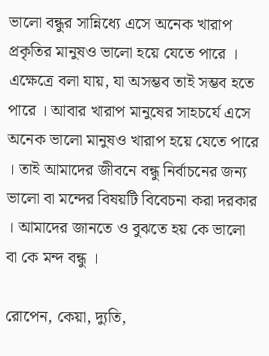ভালো বন্ধুর সান্নিধ্যে এসে অনেক খারাপ প্রকৃতির মানুষও ভালো হয়ে যেতে পারে । এক্ষেত্রে বলা যায়, যা অসম্ভব তাই সম্ভব হতে পারে । আবার খারাপ মানুষের সাহচর্যে এসে অনেক ভালো মানুষও খারাপ হয়ে যেতে পারে । তাই আমাদের জীবনে বন্ধু নির্বাচনের জন্য ভালো বা মন্দের বিষয়টি বিবেচনা করা দরকার । আমাদের জানতে ও বুঝতে হয় কে ভালো বা কে মন্দ বন্ধু ।

রোপেন, কেয়া, দ্যুতি,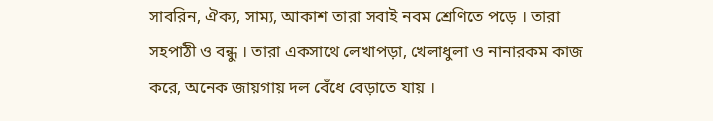সাবরিন, ঐক্য, সাম্য, আকাশ তারা সবাই নবম শ্রেণিতে পড়ে । তারা সহপাঠী ও বন্ধু । তারা একসাথে লেখাপড়া, খেলাধুলা ও নানারকম কাজ করে, অনেক জায়গায় দল বেঁধে বেড়াতে যায় ।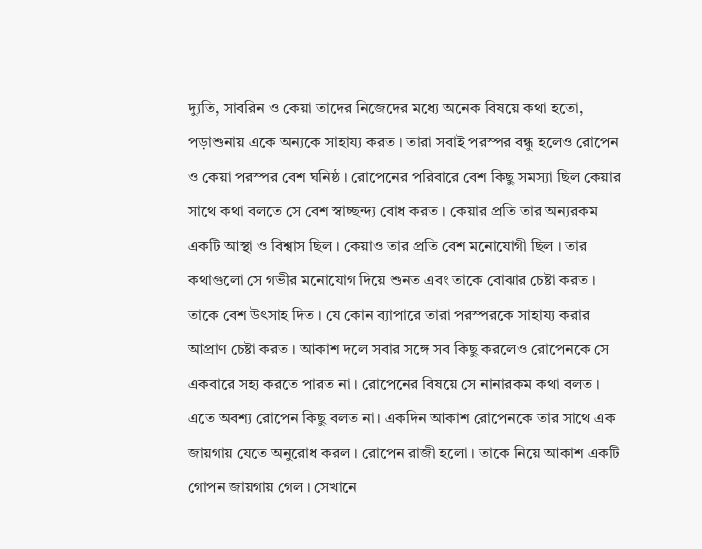দ্যুতি, সাবরিন ও কেয়া তাদের নিজেদের মধ্যে অনেক বিষয়ে কথা হতো, পড়াশুনায় একে অন্যকে সাহায্য করত । তারা সবাই পরস্পর বন্ধু হলেও রোপেন ও কেয়া পরস্পর বেশ ঘনিষ্ঠ । রোপেনের পরিবারে বেশ কিছু সমস্যা ছিল কেয়ার সাথে কথা বলতে সে বেশ স্বাচ্ছন্দ্য বোধ করত । কেয়ার প্রতি তার অন্যরকম একটি আস্থা ও বিশ্বাস ছিল । কেয়াও তার প্রতি বেশ মনোযোগী ছিল । তার কথাগুলো সে গভীর মনোযোগ দিয়ে শুনত এবং তাকে বোঝার চেষ্টা করত । তাকে বেশ উৎসাহ দিত । যে কোন ব্যাপারে তারা পরস্পরকে সাহায্য করার আপ্রাণ চেষ্টা করত । আকাশ দলে সবার সঙ্গে সব কিছু করলেও রোপেনকে সে একবারে সহ্য করতে পারত না । রোপেনের বিষয়ে সে নানারকম কথা বলত । এতে অবশ্য রোপেন কিছু বলত না। একদিন আকাশ রোপেনকে তার সাথে এক জায়গায় যেতে অনুরোধ করল । রোপেন রাজী হলো । তাকে নিয়ে আকাশ একটি গোপন জায়গায় গেল । সেখানে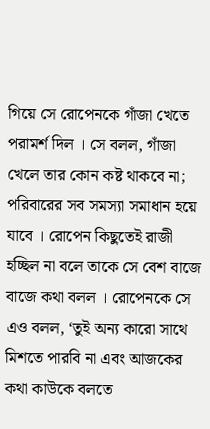গিয়ে সে রোপেনকে গাঁজা খেতে পরামর্শ দিল । সে বলল, গাঁজা খেলে তার কোন কষ্ট থাকবে না; পরিবারের সব সমস্যা সমাধান হয়ে যাবে । রোপেন কিছুতেই রাজী হচ্ছিল না বলে তাকে সে বেশ বাজে বাজে কথা বলল । রোপেনকে সে এও বলল, ‘তুই অন্য কারো সাথে মিশতে পারবি না এবং আজকের কথা কাউকে বলতে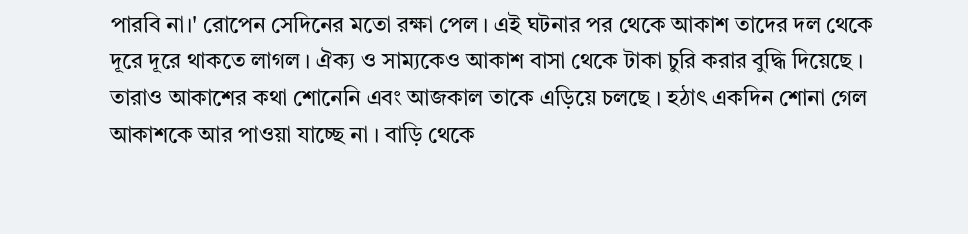পারবি না।' রোপেন সেদিনের মতো রক্ষা পেল । এই ঘটনার পর থেকে আকাশ তাদের দল থেকে দূরে দূরে থাকতে লাগল । ঐক্য ও সাম্যকেও আকাশ বাসা থেকে টাকা চুরি করার বুদ্ধি দিয়েছে । তারাও আকাশের কথা শোনেনি এবং আজকাল তাকে এড়িয়ে চলছে । হঠাৎ একদিন শোনা গেল আকাশকে আর পাওয়া যাচ্ছে না । বাড়ি থেকে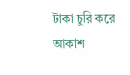টাকা চুরি করে আকাশ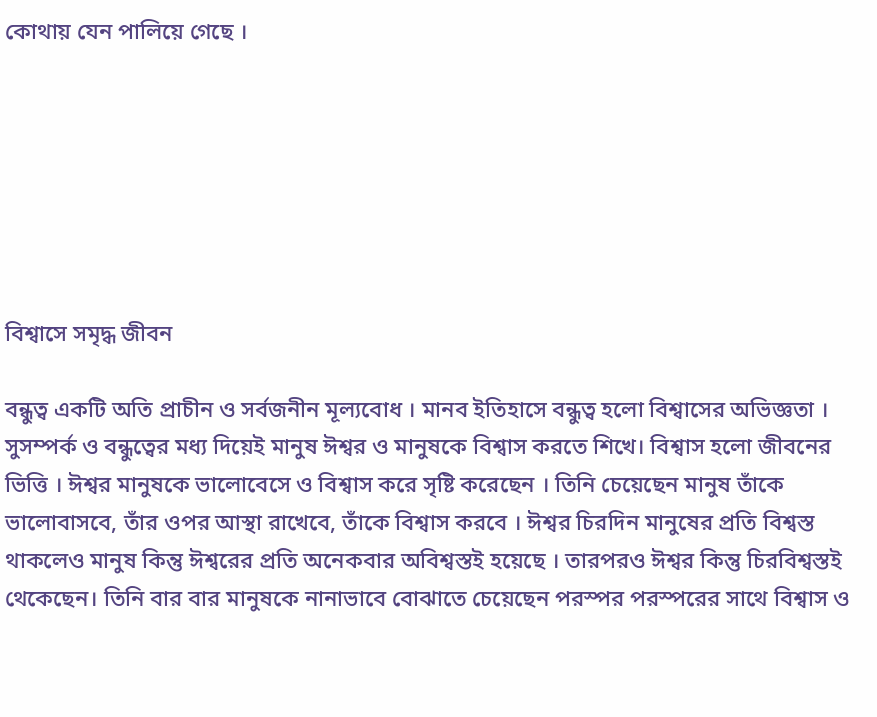কোথায় যেন পালিয়ে গেছে ।







বিশ্বাসে সমৃদ্ধ জীবন

বন্ধুত্ব একটি অতি প্রাচীন ও সর্বজনীন মূল্যবোধ । মানব ইতিহাসে বন্ধুত্ব হলো বিশ্বাসের অভিজ্ঞতা । সুসম্পর্ক ও বন্ধুত্বের মধ্য দিয়েই মানুষ ঈশ্বর ও মানুষকে বিশ্বাস করতে শিখে। বিশ্বাস হলো জীবনের ভিত্তি । ঈশ্বর মানুষকে ভালোবেসে ও বিশ্বাস করে সৃষ্টি করেছেন । তিনি চেয়েছেন মানুষ তাঁকে ভালোবাসবে, তাঁর ওপর আস্থা রাখেবে, তাঁকে বিশ্বাস করবে । ঈশ্বর চিরদিন মানুষের প্রতি বিশ্বস্ত থাকলেও মানুষ কিন্তু ঈশ্বরের প্রতি অনেকবার অবিশ্বস্তই হয়েছে । তারপরও ঈশ্বর কিন্তু চিরবিশ্বস্তই থেকেছেন। তিনি বার বার মানুষকে নানাভাবে বোঝাতে চেয়েছেন পরস্পর পরস্পরের সাথে বিশ্বাস ও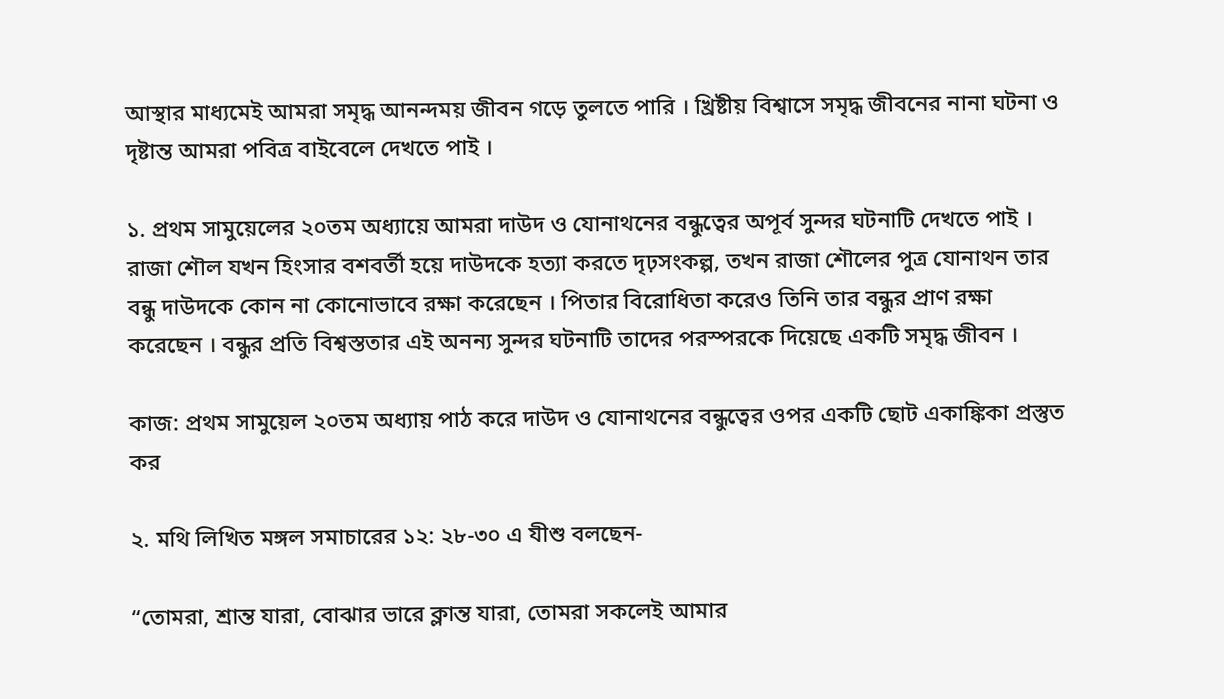আস্থার মাধ্যমেই আমরা সমৃদ্ধ আনন্দময় জীবন গড়ে তুলতে পারি । খ্রিষ্টীয় বিশ্বাসে সমৃদ্ধ জীবনের নানা ঘটনা ও দৃষ্টান্ত আমরা পবিত্র বাইবেলে দেখতে পাই ।

১. প্রথম সামুয়েলের ২০তম অধ্যায়ে আমরা দাউদ ও যোনাথনের বন্ধুত্বের অপূর্ব সুন্দর ঘটনাটি দেখতে পাই । রাজা শৌল যখন হিংসার বশবর্তী হয়ে দাউদকে হত্যা করতে দৃঢ়সংকল্প, তখন রাজা শৌলের পুত্র যোনাথন তার বন্ধু দাউদকে কোন না কোনোভাবে রক্ষা করেছেন । পিতার বিরোধিতা করেও তিনি তার বন্ধুর প্রাণ রক্ষা করেছেন । বন্ধুর প্রতি বিশ্বস্ততার এই অনন্য সুন্দর ঘটনাটি তাদের পরস্পরকে দিয়েছে একটি সমৃদ্ধ জীবন ।

কাজ: প্রথম সামুয়েল ২০তম অধ্যায় পাঠ করে দাউদ ও যোনাথনের বন্ধুত্বের ওপর একটি ছোট একাঙ্কিকা প্রস্তুত কর

২. মথি লিখিত মঙ্গল সমাচারের ১২: ২৮-৩০ এ যীশু বলছেন-

“তোমরা, শ্রান্ত যারা, বোঝার ভারে ক্লান্ত যারা, তোমরা সকলেই আমার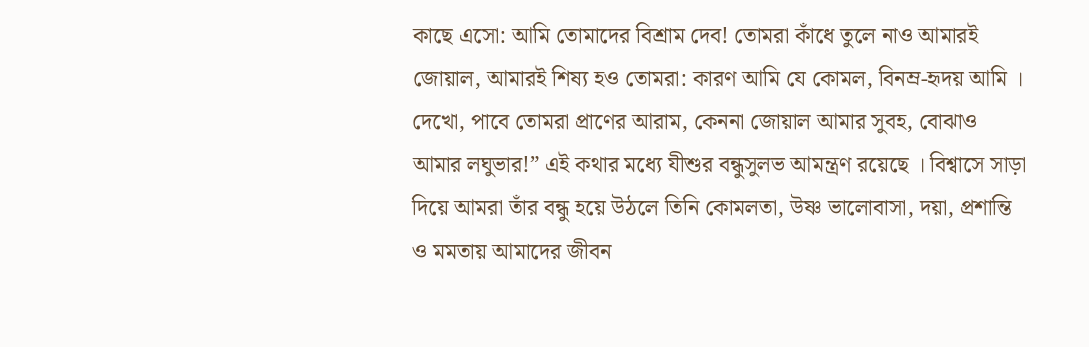কাছে এসো: আমি তোমাদের বিশ্রাম দেব! তোমরা কাঁধে তুলে নাও আমারই জোয়াল, আমারই শিষ্য হও তোমরা: কারণ আমি যে কোমল, বিনম্র-হৃদয় আমি । দেখো, পাবে তোমরা প্রাণের আরাম, কেননা জোয়াল আমার সুবহ, বোঝাও আমার লঘুভার!” এই কথার মধ্যে যীশুর বন্ধুসুলভ আমন্ত্রণ রয়েছে । বিশ্বাসে সাড়া দিয়ে আমরা তাঁর বন্ধু হয়ে উঠলে তিনি কোমলতা, উষ্ণ ভালোবাসা, দয়া, প্রশান্তি ও মমতায় আমাদের জীবন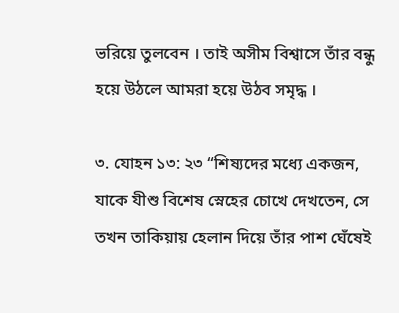ভরিয়ে তুলবেন । তাই অসীম বিশ্বাসে তাঁর বন্ধু হয়ে উঠলে আমরা হয়ে উঠব সমৃদ্ধ ।

৩. যোহন ১৩: ২৩ “শিষ্যদের মধ্যে একজন, যাকে যীশু বিশেষ স্নেহের চোখে দেখতেন, সে তখন তাকিয়ায় হেলান দিয়ে তাঁর পাশ ঘেঁষেই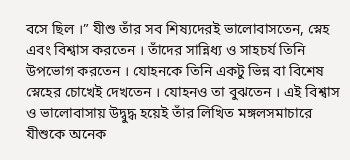বসে ছিল ।” যীশু তাঁর সব শিষ্যদেরই ভালোবাসতেন, স্নেহ এবং বিশ্বাস করতেন । তাঁদের সান্নিধ্য ও সাহচর্য তিনি উপভোগ করতেন । যোহনকে তিনি একটু ভিন্ন বা বিশেষ স্নেহের চোখেই দেখতেন । যোহনও তা বুঝতেন । এই বিশ্বাস ও ভালোবাসায় উদ্বুদ্ধ হয়েই তাঁর লিখিত মঙ্গলসমাচারে যীশুকে অনেক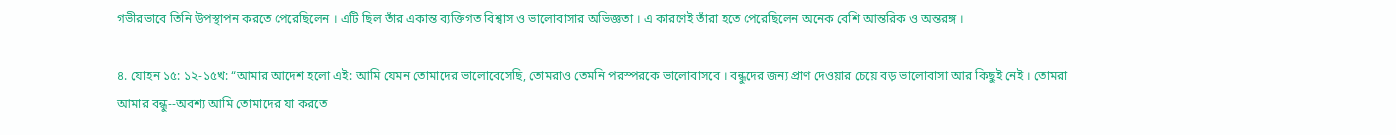গভীরভাবে তিনি উপস্থাপন করতে পেরেছিলেন । এটি ছিল তাঁর একান্ত ব্যক্তিগত বিশ্বাস ও ভালোবাসার অভিজ্ঞতা । এ কারণেই তাঁরা হতে পেরেছিলেন অনেক বেশি আন্তরিক ও অন্তরঙ্গ ।

৪. যোহন ১৫: ১২-১৫খ: “আমার আদেশ হলো এই: আমি যেমন তোমাদের ভালোবেসেছি, তোমরাও তেমনি পরস্পরকে ভালোবাসবে । বন্ধুদের জন্য প্রাণ দেওয়ার চেয়ে বড় ভালোবাসা আর কিছুই নেই । তোমরা আমার বন্ধু--অবশ্য আমি তোমাদের যা করতে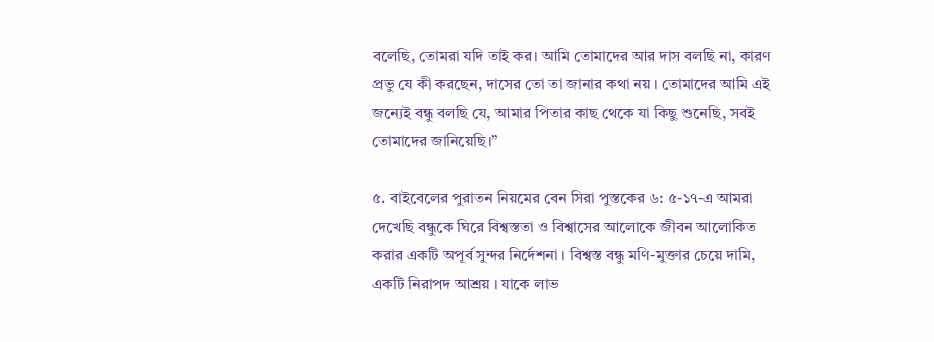বলেছি, তোমরা যদি তাই কর। আমি তোমাদের আর দাস বলছি না, কারণ প্রভু যে কী করছেন, দাসের তো তা জানার কথা নয় । তোমাদের আমি এই জন্যেই বন্ধু বলছি যে, আমার পিতার কাছ থেকে যা কিছু শুনেছি, সবই তোমাদের জানিয়েছি।”

৫. বাইবেলের পুরাতন নিয়মের বেন সিরা পুস্তকের ৬: ৫-১৭-এ আমরা দেখেছি বন্ধুকে ঘিরে বিশ্বস্ততা ও বিশ্বাসের আলোকে জীবন আলোকিত করার একটি অপূর্ব সুন্দর নির্দেশনা । বিশ্বস্ত বন্ধু মণি-মুক্তার চেয়ে দামি, একটি নিরাপদ আশ্রয় । যাকে লাভ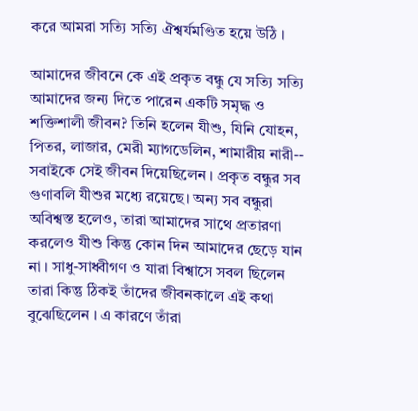করে আমরা সত্যি সত্যি ঐশ্বর্যমণ্ডিত হয়ে উঠি ।

আমাদের জীবনে কে এই প্রকৃত বন্ধু যে সত্যি সত্যি আমাদের জন্য দিতে পারেন একটি সমৃদ্ধ ও শক্তিশালী জীবন? তিনি হলেন যীশু, যিনি যোহন, পিতর, লাজার, মেরী ম্যাগডেলিন, শামারীয় নারী-- সবাইকে সেই জীবন দিয়েছিলেন । প্রকৃত বন্ধুর সব গুণাবলি যীশুর মধ্যে রয়েছে। অন্য সব বন্ধুরা অবিশ্বস্ত হলেও, তারা আমাদের সাথে প্রতারণা করলেও যীশু কিন্তু কোন দিন আমাদের ছেড়ে যান না । সাধু-সাধ্বীগণ ও যারা বিশ্বাসে সবল ছিলেন তারা কিন্তু ঠিকই তাঁদের জীবনকালে এই কথা বুঝেছিলেন । এ কারণে তাঁরা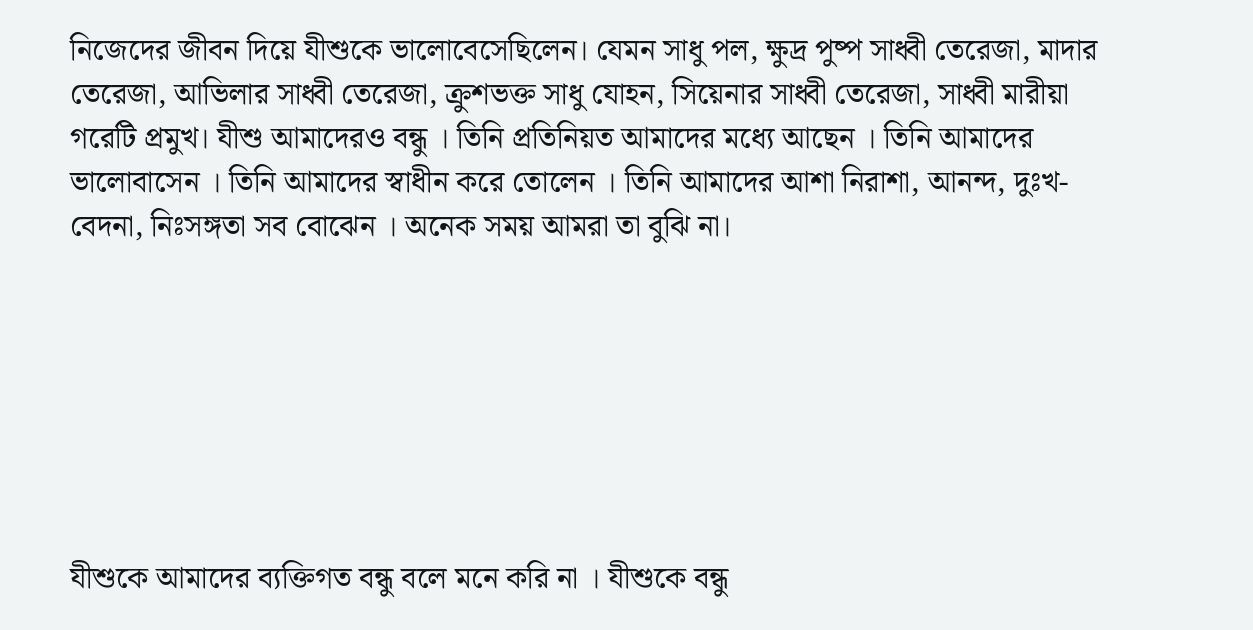নিজেদের জীবন দিয়ে যীশুকে ভালোবেসেছিলেন। যেমন সাধু পল, ক্ষুদ্র পুষ্প সাধ্বী তেরেজা, মাদার তেরেজা, আভিলার সাধ্বী তেরেজা, ক্রুশভক্ত সাধু যোহন, সিয়েনার সাধ্বী তেরেজা, সাধ্বী মারীয়া গরেটি প্রমুখ। যীশু আমাদেরও বন্ধু । তিনি প্রতিনিয়ত আমাদের মধ্যে আছেন । তিনি আমাদের ভালোবাসেন । তিনি আমাদের স্বাধীন করে তোলেন । তিনি আমাদের আশা নিরাশা, আনন্দ, দুঃখ-বেদনা, নিঃসঙ্গতা সব বোঝেন । অনেক সময় আমরা তা বুঝি না।







যীশুকে আমাদের ব্যক্তিগত বন্ধু বলে মনে করি না । যীশুকে বন্ধু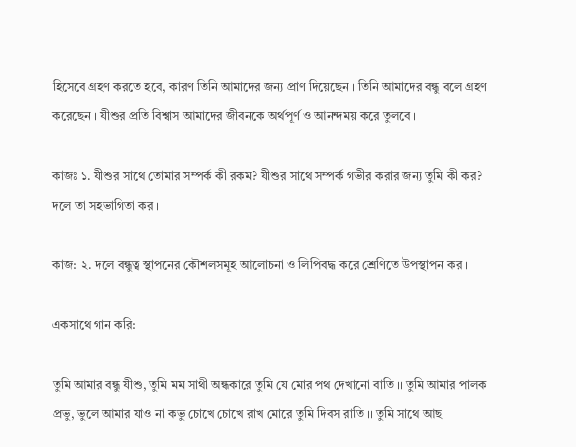হিসেবে গ্রহণ করতে হবে, কারণ তিনি আমাদের জন্য প্রাণ দিয়েছেন । তিনি আমাদের বন্ধু বলে গ্রহণ করেছেন । যীশুর প্রতি বিশ্বাস আমাদের জীবনকে অর্থপূর্ণ ও আনন্দময় করে তুলবে ।

কাজঃ ১. যীশুর সাথে তোমার সম্পর্ক কী রকম? যীশুর সাথে সম্পর্ক গভীর করার জন্য তুমি কী কর? দলে তা সহভাগিতা কর ।

কাজ: ২. দলে বন্ধুত্ব স্থাপনের কৌশলসমূহ আলোচনা ও লিপিবদ্ধ করে শ্রেণিতে উপস্থাপন কর ।

একসাথে গান করি:

তুমি আমার বন্ধু যীশু, তুমি মম সাথী অন্ধকারে তুমি যে মোর পথ দেখানো বাতি ।। তুমি আমার পালক প্রভু, ভুলে আমার যাও না কভু চোখে চোখে রাখ মোরে তুমি দিবস রাতি ।। তুমি সাথে আছ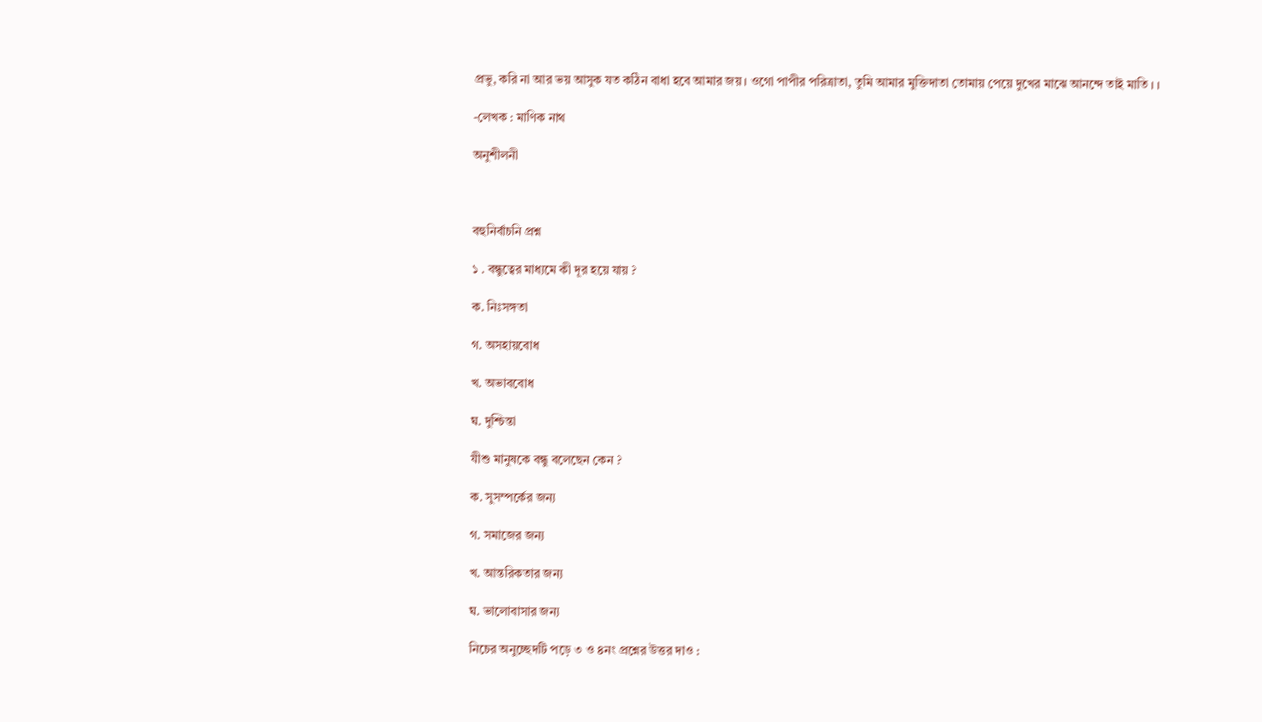প্রভু, করি না আর ভয় আসুক যত কঠিন বাধা হবে আমার জয় । ওগো পাপীর পরিত্রাতা, তুমি আমার মুক্তিদাতা তোমায় পেয়ে দুখের মাঝে আনন্দে তাই মাতি । ।

-লেখক : মাণিক নাথ

অনুশীলনী



বহুনির্বাচনি প্রশ্ন

১ . বন্ধুত্বের মাধ্যমে কী দূর হয়ে যায় ?

ক. নিঃসঙ্গতা

গ. অসহায়বোধ

খ. অভাববোধ

ঘ. দুশ্চিন্তা

যীশু মানুষকে বন্ধু বলেছেন কেন ?

ক. সুসম্পর্কের জন্য

গ. সমাজের জন্য

খ. আন্তরিকতার জন্য

ঘ. ভালোবাসার জন্য

নিচের অনুচ্ছেদটি পড়ে ৩ ও ৪নং প্রশ্নের উত্তর দাও :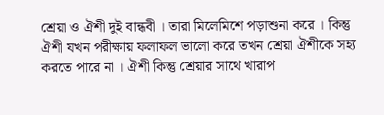শ্রেয়া ও ঐশী দুই বান্ধবী । তারা মিলেমিশে পড়াশুনা করে । কিন্তু ঐশী যখন পরীক্ষায় ফলাফল ভালো করে তখন শ্রেয়া ঐশীকে সহ্য করতে পারে না । ঐশী কিন্তু শ্রেয়ার সাথে খারাপ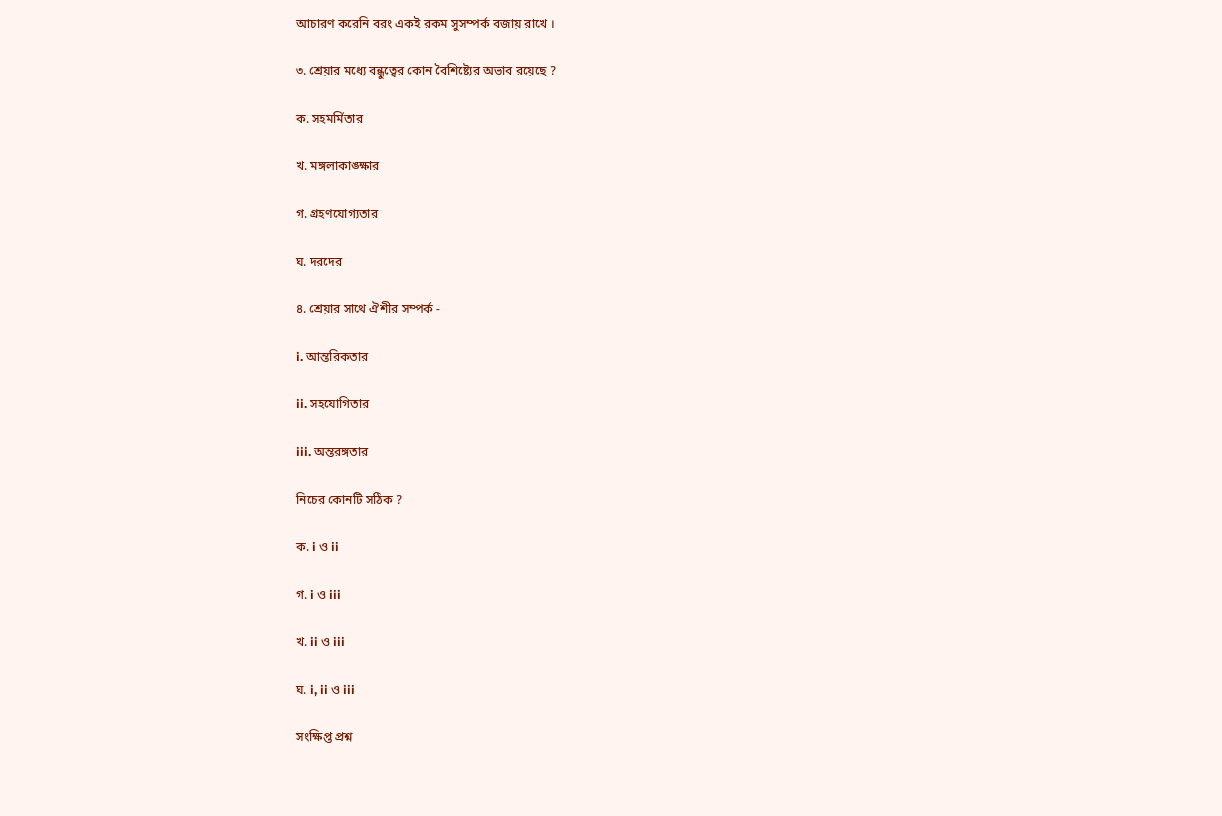আচারণ করেনি বরং একই রকম সুসম্পর্ক বজায় রাখে ।

৩. শ্রেয়ার মধ্যে বন্ধুত্বের কোন বৈশিষ্ট্যের অভাব রয়েছে ?

ক. সহমর্মিতার

খ. মঙ্গলাকাঙ্ক্ষার

গ. গ্রহণযোগ্যতার

ঘ. দরদের

৪. শ্রেয়ার সাথে ঐশীর সম্পর্ক -

i. আন্তরিকতার

ii. সহযোগিতার

iii. অন্তরঙ্গতার

নিচের কোনটি সঠিক ?

ক. i ও ii

গ. i ও iii

খ. ii ও iii

ঘ. i, ii ও iii

সংক্ষিপ্ত প্রশ্ন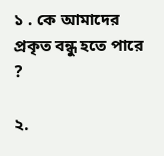১ . কে আমাদের প্রকৃত বন্ধু হতে পারে ?

২.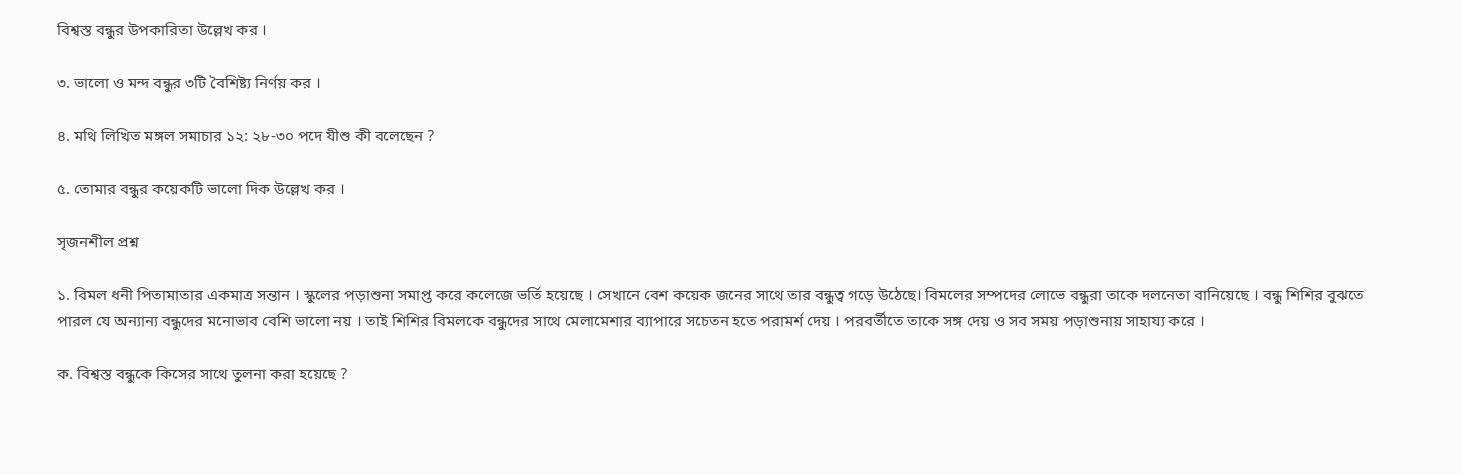বিশ্বস্ত বন্ধুর উপকারিতা উল্লেখ কর ।

৩. ভালো ও মন্দ বন্ধুর ৩টি বৈশিষ্ট্য নির্ণয় কর ।

৪. মথি লিখিত মঙ্গল সমাচার ১২: ২৮-৩০ পদে যীশু কী বলেছেন ?

৫. তোমার বন্ধুর কয়েকটি ভালো দিক উল্লেখ কর ।

সৃজনশীল প্রশ্ন

১. বিমল ধনী পিতামাতার একমাত্র সন্তান । স্কুলের পড়াশুনা সমাপ্ত করে কলেজে ভর্তি হয়েছে । সেখানে বেশ কয়েক জনের সাথে তার বন্ধুত্ব গড়ে উঠেছে। বিমলের সম্পদের লোভে বন্ধুরা তাকে দলনেতা বানিয়েছে । বন্ধু শিশির বুঝতে পারল যে অন্যান্য বন্ধুদের মনোভাব বেশি ভালো নয় । তাই শিশির বিমলকে বন্ধুদের সাথে মেলামেশার ব্যাপারে সচেতন হতে পরামর্শ দেয় । পরবর্তীতে তাকে সঙ্গ দেয় ও সব সময় পড়াশুনায় সাহায্য করে ।

ক. বিশ্বস্ত বন্ধুকে কিসের সাথে তুলনা করা হয়েছে ?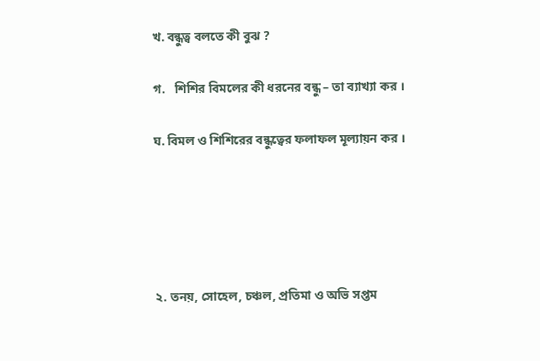খ. বন্ধুত্ব বলতে কী বুঝ ?

গ.   শিশির বিমলের কী ধরনের বন্ধু – তা ব্যাখ্যা কর ।

ঘ. বিমল ও শিশিরের বন্ধুত্বের ফলাফল মূল্যায়ন কর ।





২. তনয়, সোহেল, চঞ্চল, প্রতিমা ও অভি সপ্তম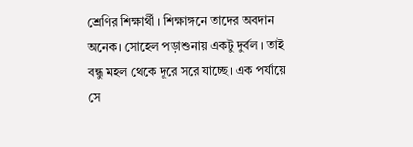শ্রেণির শিক্ষার্থী । শিক্ষাঙ্গনে তাদের অবদান অনেক। সোহেল পড়াশুনায় একটু দুর্বল । তাই বন্ধু মহল থেকে দূরে সরে যাচ্ছে। এক পর্যায়ে সে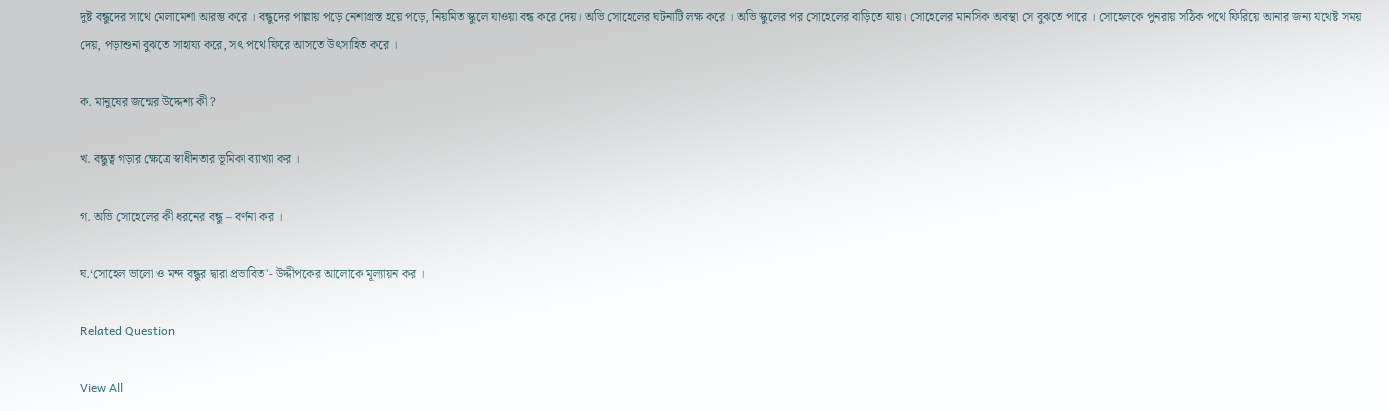দুষ্ট বন্ধুদের সাথে মেলামেশা আরম্ভ করে । বন্ধুদের পাল্লায় পড়ে নেশাগ্রস্ত হয়ে পড়ে, নিয়মিত স্কুলে যাওয়া বন্ধ করে দেয়। অভি সোহেলের ঘটনাটি লক্ষ করে । অভি স্কুলের পর সোহেলের বাড়িতে যায়। সোহেলের মানসিক অবস্থা সে বুঝতে পারে । সোহেলকে পুনরায় সঠিক পথে ফিরিয়ে আনার জন্য যথেষ্ট সময় দেয়, পড়াশুনা বুঝতে সাহায্য করে, সৎ পথে ফিরে আসতে উৎসাহিত করে ।

ক. মানুষের জন্মের উদ্দেশ্য কী ?

খ. বন্ধুত্ব গড়ার ক্ষেত্রে স্বাধীনতার ভূমিকা ব্যাখ্যা কর ।

গ. অভি সোহেলের কী ধরনের বন্ধু – বর্ণনা কর ।

ঘ.‘সোহেল ভালো ও মন্দ বন্ধুর দ্বারা প্রভাবিত'- উদ্দীপকের আলোকে মূল্যায়ন কর ।

Related Question

View All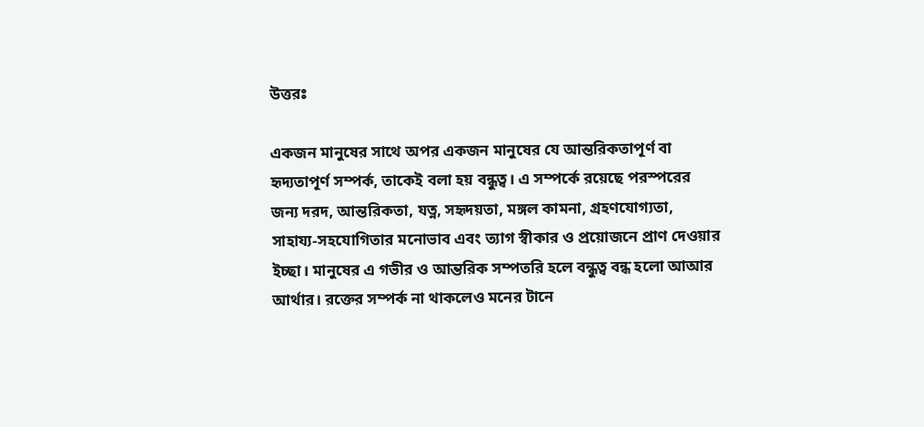উত্তরঃ

একজন মানুষের সাথে অপর একজন মানুষের যে আন্তরিকতাপূর্ণ বা হৃদ্যতাপূর্ণ সম্পর্ক, তাকেই বলা হয় বন্ধুত্ব। এ সম্পর্কে রয়েছে পরস্পরের জন্য দরদ, আন্তরিকতা, যত্ন, সহৃদয়তা, মঙ্গল কামনা, গ্রহণযোগ্যতা, সাহায্য-সহযোগিতার মনোভাব এবং ত্যাগ স্বীকার ও প্রয়োজনে প্রাণ দেওয়ার ইচ্ছা। মানুষের এ গভীর ও আন্তরিক সম্পতরি হলে বন্ধুত্ব বন্ধ হলো আআর আর্থার। রক্তের সম্পর্ক না থাকলেও মনের টানে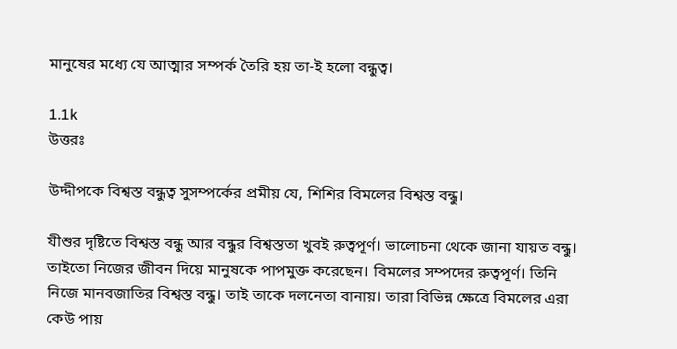মানুষের মধ্যে যে আত্মার সম্পর্ক তৈরি হয় তা-ই হলো বন্ধুত্ব।

1.1k
উত্তরঃ

উদ্দীপকে বিশ্বস্ত বন্ধুত্ব সুসম্পর্কের প্রমীয় যে, শিশির বিমলের বিশ্বস্ত বন্ধু।

যীশুর দৃষ্টিতে বিশ্বস্ত বন্ধু আর বন্ধুর বিশ্বস্ততা খুবই রুত্বপূর্ণ। ভালোচনা থেকে জানা যায়ত বন্ধু। তাইতো নিজের জীবন দিয়ে মানুষকে পাপমুক্ত করেছেন। বিমলের সম্পদের রুত্বপূর্ণ। তিনি নিজে মানবজাতির বিশ্বস্ত বন্ধু। তাই তাকে দলনেতা বানায়। তারা বিভিন্ন ক্ষেত্রে বিমলের এরা কেউ পায়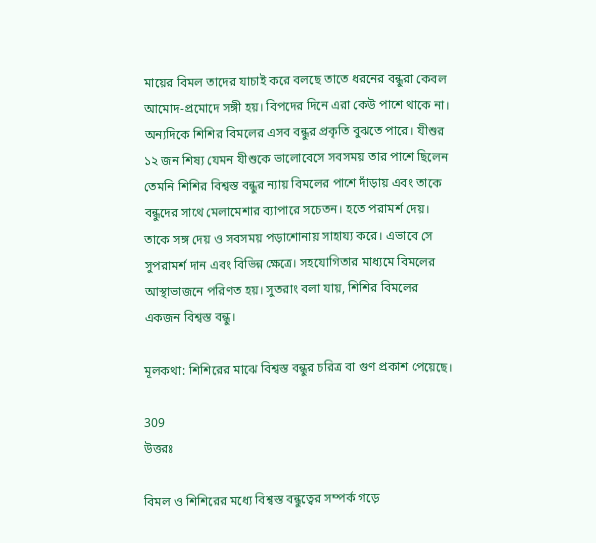মায়ের বিমল তাদের যাচাই করে বলছে তাতে ধরনের বন্ধুরা কেবল আমোদ-প্রমোদে সঙ্গী হয়। বিপদের দিনে এরা কেউ পাশে থাকে না। অন্যদিকে শিশির বিমলের এসব বন্ধুর প্রকৃতি বুঝতে পারে। যীশুর ১২ জন শিষ্য যেমন যীশুকে ভালোবেসে সবসময় তার পাশে ছিলেন তেমনি শিশির বিশ্বস্ত বন্ধুর ন্যায় বিমলের পাশে দাঁড়ায় এবং তাকে বন্ধুদের সাথে মেলামেশার ব্যাপারে সচেতন। হতে পরামর্শ দেয়। তাকে সঙ্গ দেয় ও সবসময় পড়াশোনায় সাহায্য করে। এভাবে সে সুপরামর্শ দান এবং বিভিন্ন ক্ষেত্রে। সহযোগিতার মাধ্যমে বিমলের আস্থাভাজনে পরিণত হয়। সুতরাং বলা যায়, শিশির বিমলের একজন বিশ্বস্ত বন্ধু।

মূলকথা: শিশিরের মাঝে বিশ্বস্ত বন্ধুর চরিত্র বা গুণ প্রকাশ পেয়েছে।

309
উত্তরঃ

বিমল ও শিশিরের মধ্যে বিশ্বস্ত বন্ধুত্বের সম্পর্ক গড়ে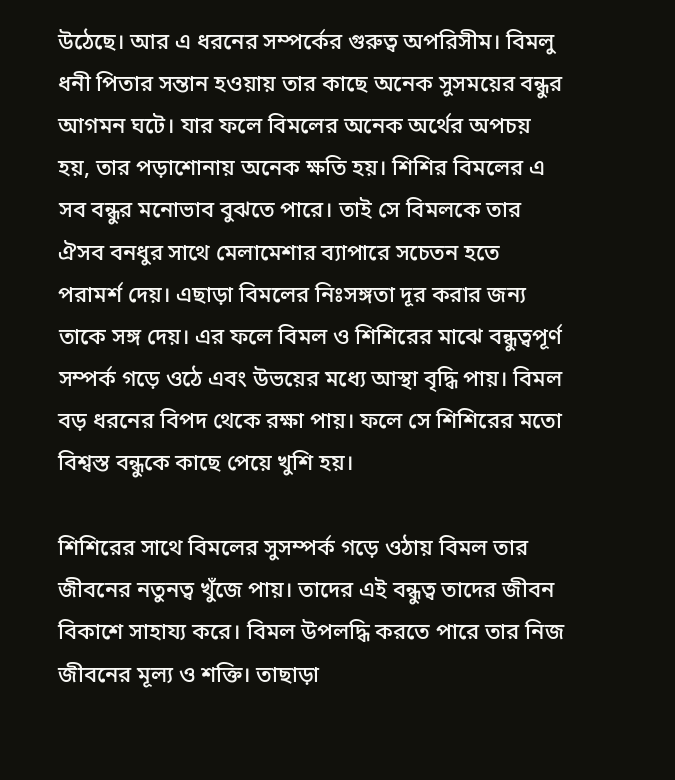উঠেছে। আর এ ধরনের সম্পর্কের গুরুত্ব অপরিসীম। বিমলু ধনী পিতার সন্তান হওয়ায় তার কাছে অনেক সুসময়ের বন্ধুর আগমন ঘটে। যার ফলে বিমলের অনেক অর্থের অপচয় হয়, তার পড়াশোনায় অনেক ক্ষতি হয়। শিশির বিমলের এ সব বন্ধুর মনোভাব বুঝতে পারে। তাই সে বিমলকে তার ঐসব বনধুর সাথে মেলামেশার ব্যাপারে সচেতন হতে পরামর্শ দেয়। এছাড়া বিমলের নিঃসঙ্গতা দূর করার জন্য তাকে সঙ্গ দেয়। এর ফলে বিমল ও শিশিরের মাঝে বন্ধুত্বপূর্ণ সম্পর্ক গড়ে ওঠে এবং উভয়ের মধ্যে আস্থা বৃদ্ধি পায়। বিমল বড় ধরনের বিপদ থেকে রক্ষা পায়। ফলে সে শিশিরের মতো বিশ্বস্ত বন্ধুকে কাছে পেয়ে খুশি হয়।

শিশিরের সাথে বিমলের সুসম্পর্ক গড়ে ওঠায় বিমল তার জীবনের নতুনত্ব খুঁজে পায়। তাদের এই বন্ধুত্ব তাদের জীবন বিকাশে সাহায্য করে। বিমল উপলদ্ধি করতে পারে তার নিজ জীবনের মূল্য ও শক্তি। তাছাড়া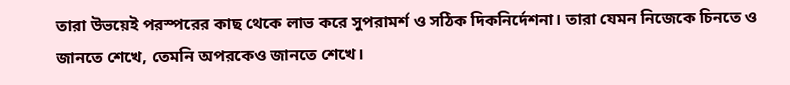তারা উভয়েই পরস্পরের কাছ থেকে লাভ করে সুপরামর্শ ও সঠিক দিকনির্দেশনা। তারা যেমন নিজেকে চিনতে ও জানতে শেখে, তেমনি অপরকেও জানতে শেখে।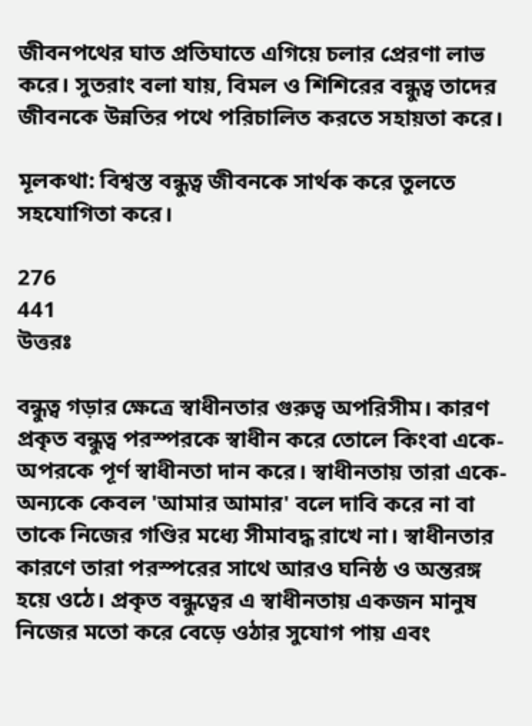জীবনপথের ঘাত প্রতিঘাতে এগিয়ে চলার প্রেরণা লাভ করে। সুতরাং বলা যায়, বিমল ও শিশিরের বন্ধুত্ব তাদের জীবনকে উন্নতির পথে পরিচালিত করতে সহায়তা করে।

মূলকথা: বিশ্বস্ত বন্ধুত্ব জীবনকে সার্থক করে তুলতে সহযোগিতা করে।

276
441
উত্তরঃ

বন্ধুত্ব গড়ার ক্ষেত্রে স্বাধীনতার গুরুত্ব অপরিসীম। কারণ প্রকৃত বন্ধুত্ব পরস্পরকে স্বাধীন করে তোলে কিংবা একে-অপরকে পূর্ণ স্বাধীনতা দান করে। স্বাধীনতায় তারা একে-অন্যকে কেবল 'আমার আমার' বলে দাবি করে না বা তাকে নিজের গণ্ডির মধ্যে সীমাবদ্ধ রাখে না। স্বাধীনতার কারণে তারা পরস্পরের সাথে আরও ঘনিষ্ঠ ও অন্তরঙ্গ হয়ে ওঠে। প্রকৃত বন্ধুত্বের এ স্বাধীনতায় একজন মানুষ নিজের মতো করে বেড়ে ওঠার সুযোগ পায় এবং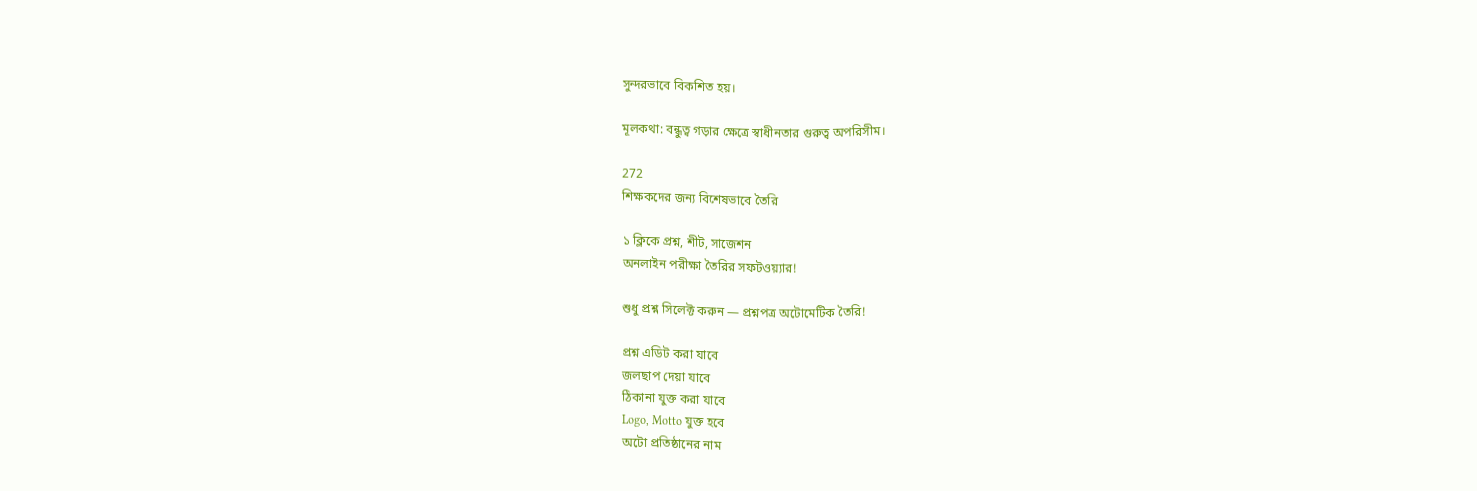সুন্দরভাবে বিকশিত হয়।

মূলকথা: বন্ধুত্ব গড়ার ক্ষেত্রে স্বাধীনতার গুরুত্ব অপরিসীম।

272
শিক্ষকদের জন্য বিশেষভাবে তৈরি

১ ক্লিকে প্রশ্ন, শীট, সাজেশন
অনলাইন পরীক্ষা তৈরির সফটওয়্যার!

শুধু প্রশ্ন সিলেক্ট করুন — প্রশ্নপত্র অটোমেটিক তৈরি!

প্রশ্ন এডিট করা যাবে
জলছাপ দেয়া যাবে
ঠিকানা যুক্ত করা যাবে
Logo, Motto যুক্ত হবে
অটো প্রতিষ্ঠানের নাম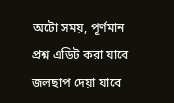অটো সময়, পূর্ণমান
প্রশ্ন এডিট করা যাবে
জলছাপ দেয়া যাবে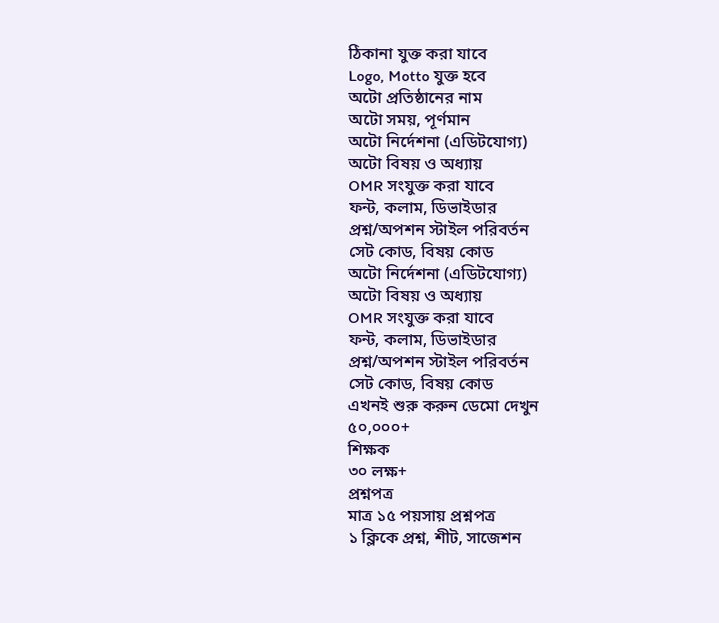ঠিকানা যুক্ত করা যাবে
Logo, Motto যুক্ত হবে
অটো প্রতিষ্ঠানের নাম
অটো সময়, পূর্ণমান
অটো নির্দেশনা (এডিটযোগ্য)
অটো বিষয় ও অধ্যায়
OMR সংযুক্ত করা যাবে
ফন্ট, কলাম, ডিভাইডার
প্রশ্ন/অপশন স্টাইল পরিবর্তন
সেট কোড, বিষয় কোড
অটো নির্দেশনা (এডিটযোগ্য)
অটো বিষয় ও অধ্যায়
OMR সংযুক্ত করা যাবে
ফন্ট, কলাম, ডিভাইডার
প্রশ্ন/অপশন স্টাইল পরিবর্তন
সেট কোড, বিষয় কোড
এখনই শুরু করুন ডেমো দেখুন
৫০,০০০+
শিক্ষক
৩০ লক্ষ+
প্রশ্নপত্র
মাত্র ১৫ পয়সায় প্রশ্নপত্র
১ ক্লিকে প্রশ্ন, শীট, সাজেশন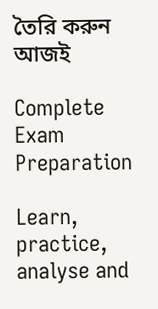তৈরি করুন আজই

Complete Exam
Preparation

Learn, practice, analyse and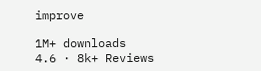improve

1M+ downloads
4.6 · 8k+ Reviews